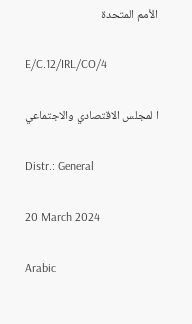الأمم المتحدة

E/C.12/IRL/CO/4

ا لمجلس الاقتصادي والاجتماعي

Distr.: General

20 March 2024

Arabic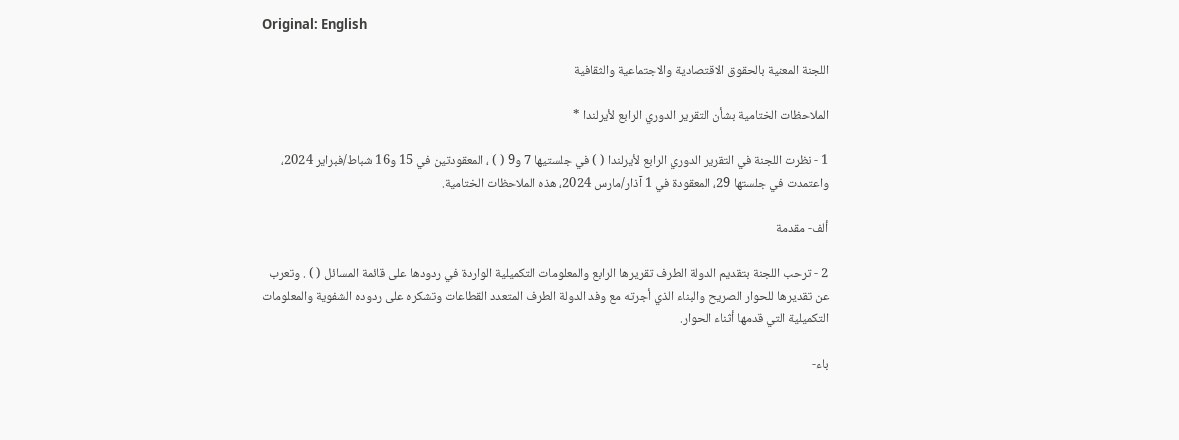Original: English

اللجنة المعنية بالحقوق الاقتصادية والاجتماعية والثقافية

الملاحظات الختامية بشأن التقرير الدوري الرابع لأيرلندا *

1 - نظرت اللجنة في التقرير الدوري الرابع لأيرلندا ( ) في جلستيها 7 و9 ( ) ، المعقودتين في 15 و16 شباط/فبراير 2024، واعتمدت في جلستها 29، المعقودة في 1 آذار/مارس 2024، هذه الملاحظات الختامية.

ألف- مقدمة

2 - ترحب اللجنة بتقديم الدولة الطرف تقريرها الرابع والمعلومات التكميلية الواردة في ردودها على قائمة المسائل ( ) . وتعرب عن تقديرها للحوار الصريح والبناء الذي أجرته مع وفد الدولة الطرف المتعدد القطاعات وتشكره على ردوده الشفوية والمعلومات التكميلية التي قدمها أثناء الحوار.

باء-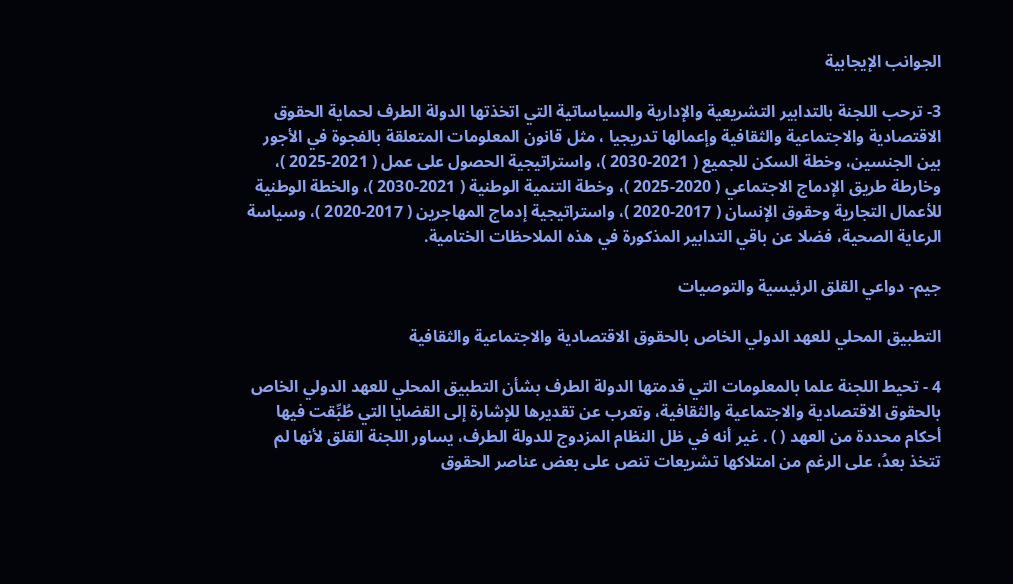الجوانب الإيجابية

3- ترحب اللجنة بالتدابير التشريعية والإدارية والسياساتية التي اتخذتها الدولة الطرف لحماية الحقوق الاقتصادية والاجتماعية والثقافية وإعمالها تدريجيا ، مثل قانون المعلومات المتعلقة بالفجوة في الأجور بين الجنسين، وخطة السكن للجميع ( 2021-2030 )، واستراتيجية الحصول على عمل ( 2021-2025 )، وخارطة طريق الإدماج الاجتماعي ( 2020-2025 )، وخطة التنمية الوطنية ( 2021-2030 )، والخطة الوطنية للأعمال التجارية وحقوق الإنسان ( 2017-2020 )، واستراتيجية إدماج المهاجرين ( 2017-2020 )، وسياسة الرعاية الصحية، فضلا عن باقي التدابير المذكورة في هذه الملاحظات الختامية.

جيم- دواعي القلق الرئيسية والتوصيات

التطبيق المحلي للعهد الدولي الخاص بالحقوق الاقتصادية والاجتماعية والثقافية

4 - تحيط اللجنة علما بالمعلومات التي قدمتها الدولة الطرف بشأن التطبيق المحلي للعهد الدولي الخاص بالحقوق الاقتصادية والاجتماعية والثقافية، وتعرب عن تقديرها للإشارة إلى القضايا التي طُبِّقت فيها أحكام محددة من العهد ( ) . غير أنه في ظل النظام المزدوج للدولة الطرف، يساور اللجنة القلق لأنها لم تتخذ بعدُ، على الرغم من امتلاكها تشريعات تنص على بعض عناصر الحقوق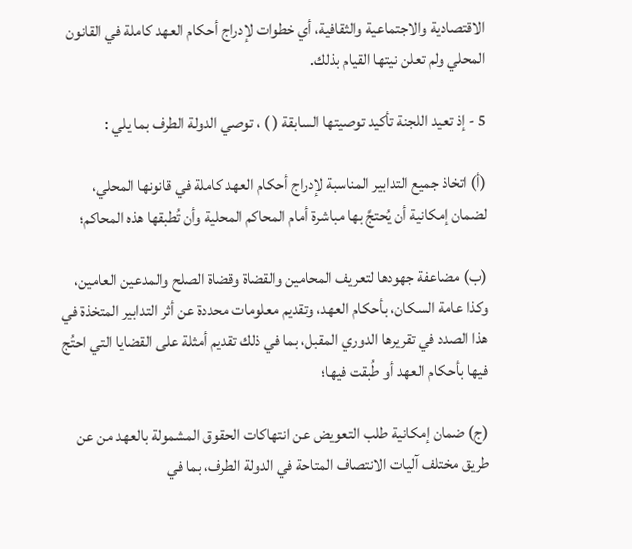الاقتصادية والاجتماعية والثقافية، أي خطوات لإدراج أحكام العهد كاملة في القانون المحلي ولم تعلن نيتها القيام بذلك.

5 - إذ تعيد اللجنة تأكيد توصيتها السابقة ( ) ، توصي الدولة الطرف بما يلي :

(أ) اتخاذ جميع التدابير المناسبة لإدراج أحكام العهد كاملة في قانونها المحلي، لضمان إمكانية أن يُحتجَّ بها مباشرة أمام المحاكم المحلية وأن تُطبقها هذه المحاكم؛

(ب) مضاعفة جهودها لتعريف المحامين والقضاة وقضاة الصلح والمدعين العامين، وكذا عامة السكان، بأحكام العهد، وتقديم معلومات محددة عن أثر التدابير المتخذة في هذا الصدد في تقريرها الدوري المقبل، بما في ذلك تقديم أمثلة على القضايا التي احتُج فيها بأحكام العهد أو طُبقت فيها؛

(ج) ضمان إمكانية طلب التعويض عن انتهاكات الحقوق المشمولة بالعهد من عن طريق مختلف آليات الانتصاف المتاحة في الدولة الطرف، بما في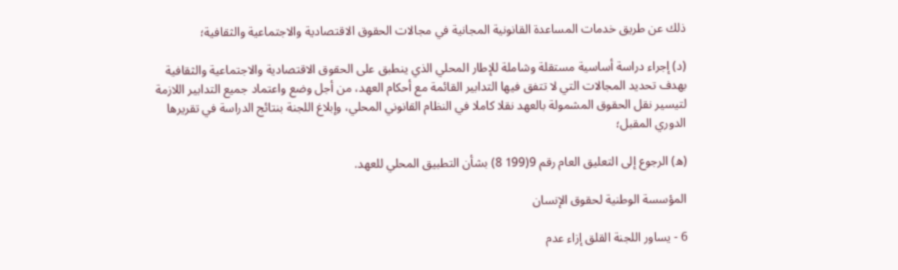ذلك عن طريق خدمات المساعدة القانونية المجانية في مجالات الحقوق الاقتصادية والاجتماعية والثقافية؛

(د) إجراء دراسة أساسية مستقلة وشاملة للإطار المحلي الذي ينطبق على الحقوق الاقتصادية والاجتماعية والثقافية بهدف تحديد المجالات التي لا تتفق فيها التدابير القائمة مع أحكام العهد، من أجل وضع واعتماد جميع التدابير اللازمة لتيسير نقل الحقوق المشمولة بالعهد نقلا كاملا في النظام القانوني المحلي، وإبلاغ اللجنة بنتائج الدراسة في تقريرها الدوري المقبل؛

(ه) الرجوع إلى التعليق العام رقم 9(199 8) بشأن التطبيق المحلي للعهد.

المؤسسة الوطنية لحقوق الإنسان

6 - يساور اللجنة القلق إزاء عدم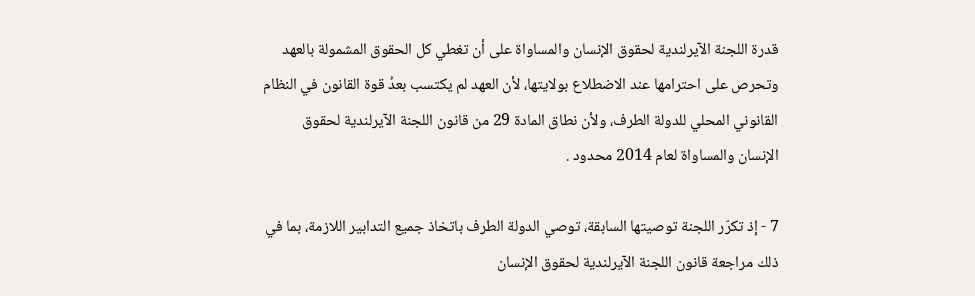قدرة اللجنة الآيرلندية لحقوق الإنسان والمساواة على أن تغطي كل الحقوق المشمولة بالعهد وتحرص على احترامها عند الاضطلاع بولايتها، لأن العهد لم يكتسب بعدُ قوة القانون في النظام القانوني المحلي للدولة الطرف، ولأن نطاق المادة 29 من قانون اللجنة الآيرلندية لحقوق الإنسان والمساواة لعام 2014 محدود .

7 - إذ تكرّر اللجنة توصيتها السابقة، توصي الدولة الطرف باتخاذ جميع التدابير اللازمة، بما في ذلك مراجعة قانون اللجنة الآيرلندية لحقوق الإنسان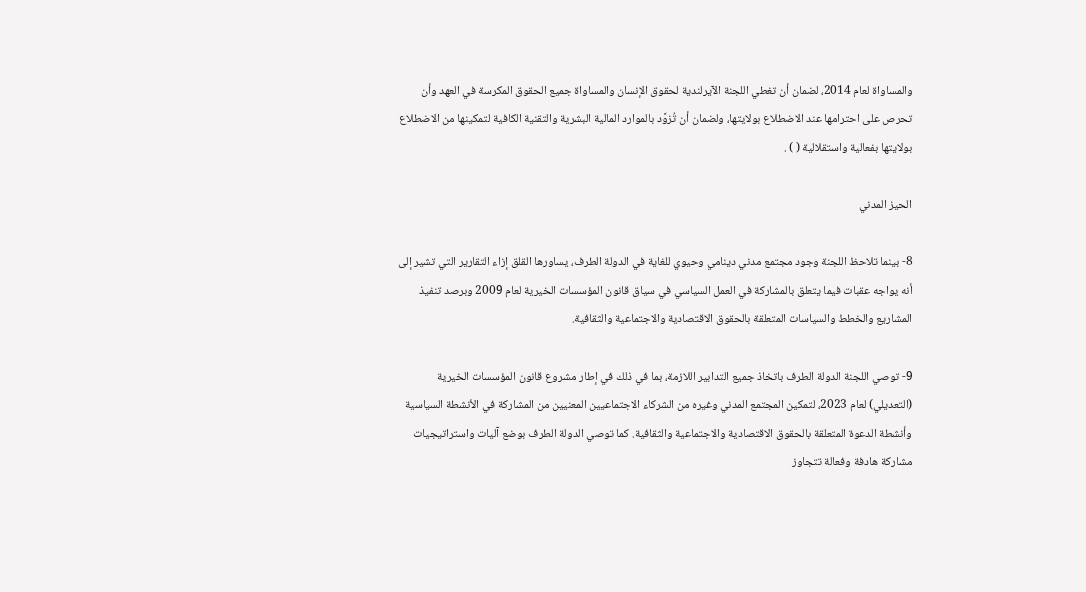والمساواة لعام 2014، لضمان أن تغطي اللجنة الآيرلندية لحقوق الإنسان والمساواة جميع الحقوق المكرسة في العهد وأن تحرص على احترامها عند الاضطلاع بولايتها، ولضمان أن تُزوَّد بالموارد المالية البشرية والتقنية الكافية لتمكينها من الاضطلاع بولايتها بفعالية واستقلالية ( ) .

الحيز المدني

8- بينما تلاحظ اللجنة وجود مجتمع مدني دينامي وحيوي للغاية في الدولة الطرف، يساورها القلق إزاء التقارير التي تشير إلى أنه يواجه عقبات فيما يتعلق بالمشاركة في العمل السياسي في سياق قانون المؤسسات الخيرية لعام 2009 وبرصد تنفيذ المشاريع والخطط والسياسات المتعلقة بالحقوق الاقتصادية والاجتماعية والثقافية.

9- توصي اللجنة الدولة الطرف باتخاذ جميع التدابير اللازمة، بما في ذلك في إطار مشروع قانون المؤسسات الخيرية (التعديلي) لعام 2023، لتمكين المجتمع المدني وغيره من الشركاء الاجتماعيين المعنيين من المشاركة في الأنشطة السياسية وأنشطة الدعوة المتعلقة بالحقوق الاقتصادية والاجتماعية والثقافية. كما توصي الدولة الطرف بوضع آليات واستراتيجيات مشاركة هادفة وفعالة تتجاوز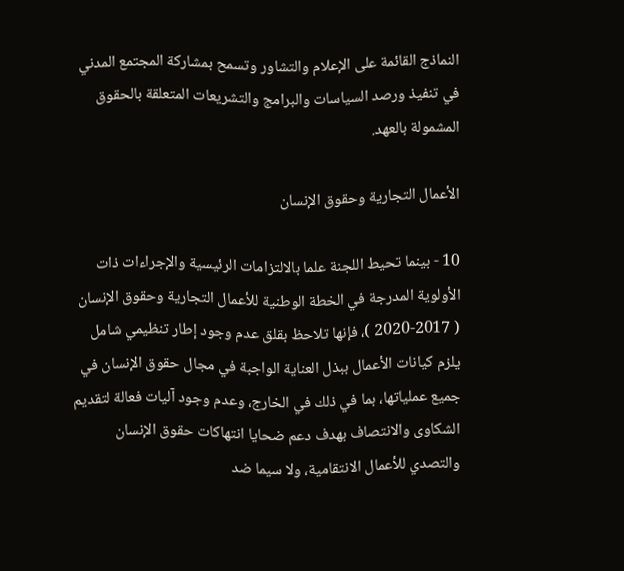النماذج القائمة على الإعلام والتشاور وتسمح بمشاركة المجتمع المدني في تنفيذ ورصد السياسات والبرامج والتشريعات المتعلقة بالحقوق المشمولة بالعهد.

الأعمال التجارية وحقوق الإنسان

10 - بينما تحيط اللجنة علما بالالتزامات الرئيسية والإجراءات ذات الأولوية المدرجة في الخطة الوطنية للأعمال التجارية وحقوق الإنسان ( 2017-2020 )، فإنها تلاحظ بقلق عدم وجود إطار تنظيمي شامل يلزم كيانات الأعمال ببذل العناية الواجبة في مجال حقوق الإنسان في جميع عملياتها، بما في ذلك في الخارج، وعدم وجود آليات فعالة لتقديم الشكاوى والانتصاف بهدف دعم ضحايا انتهاكات حقوق الإنسان والتصدي للأعمال الانتقامية، ولا سيما ضد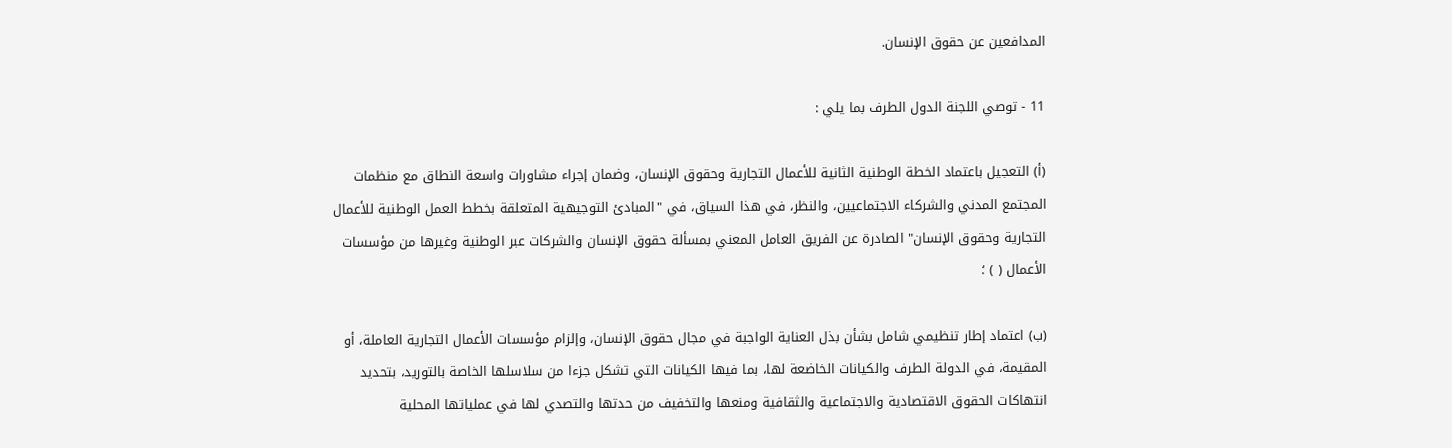المدافعين عن حقوق الإنسان.

11 - توصي اللجنة الدول الطرف بما يلي :

(أ) التعجيل باعتماد الخطة الوطنية الثانية للأعمال التجارية وحقوق الإنسان، وضمان إجراء مشاورات واسعة النطاق مع منظمات المجتمع المدني والشركاء الاجتماعيين، والنظر، في هذا السياق، في "المبادئ التوجيهية المتعلقة بخطط العمل الوطنية للأعمال التجارية وحقوق الإنسان" الصادرة عن الفريق العامل المعني بمسألة حقوق الإنسان والشركات عبر الوطنية وغيرها من مؤسسات الأعمال ( ) ؛

(ب) اعتماد إطار تنظيمي شامل بشأن بذل العناية الواجبة في مجال حقوق الإنسان، وإلزام مؤسسات الأعمال التجارية العاملة، أو المقيمة، في الدولة الطرف والكيانات الخاضعة لها، بما فيها الكيانات التي تشكل جزءا من سلاسلها الخاصة بالتوريد، بتحديد انتهاكات الحقوق الاقتصادية والاجتماعية والثقافية ومنعها والتخفيف من حدتها والتصدي لها في عملياتها المحلية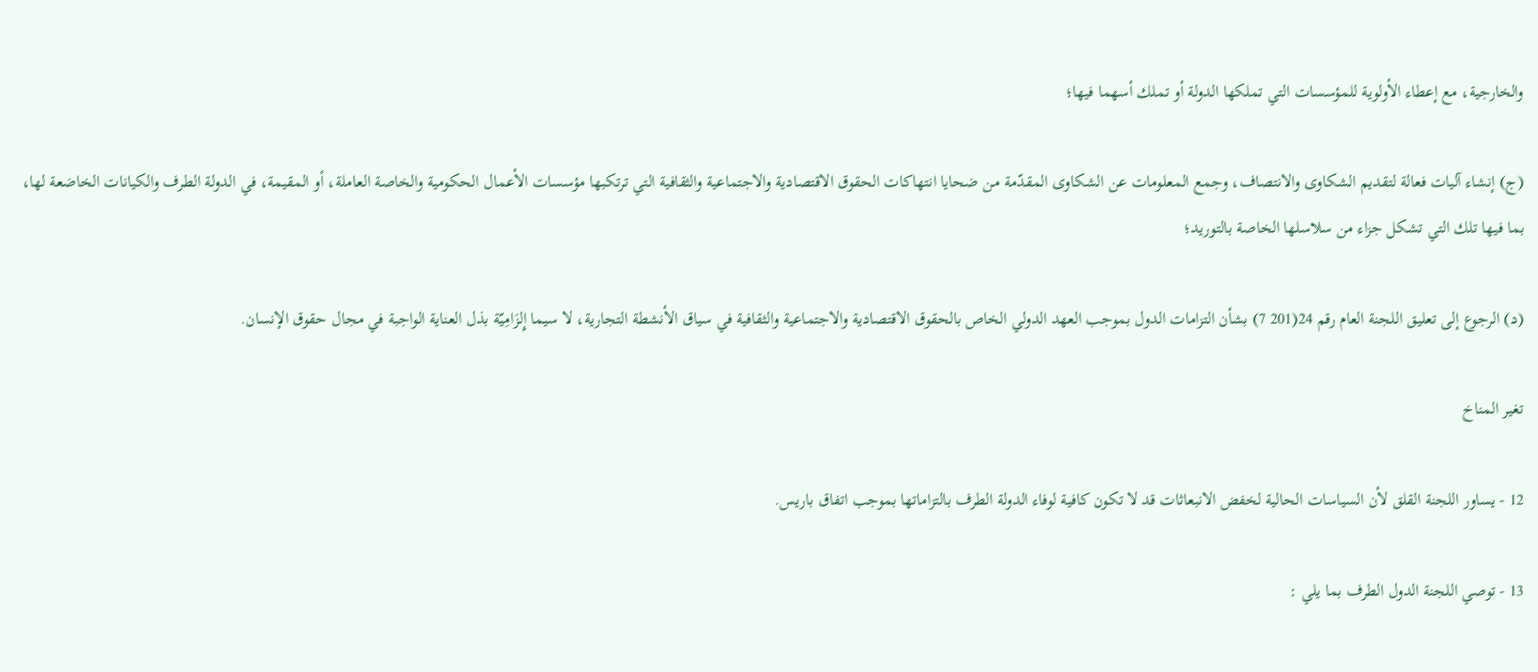والخارجية، مع إعطاء الأولوية للمؤسسات التي تملكها الدولة أو تملك أسهما فيها؛

(ج) إنشاء آليات فعالة لتقديم الشكاوى والانتصاف، وجمع المعلومات عن الشكاوى المقدّمة من ضحايا انتهاكات الحقوق الاقتصادية والاجتماعية والثقافية التي ترتكبها مؤسسات الأعمال الحكومية والخاصة العاملة، أو المقيمة، في الدولة الطرف والكيانات الخاضعة لها، بما فيها تلك التي تشكل جزاء من سلاسلها الخاصة بالتوريد؛

(د) الرجوع إلى تعليق اللجنة العام رقم 24(201 7) بشأن التزامات الدول بموجب العهد الدولي الخاص بالحقوق الاقتصادية والاجتماعية والثقافية في سياق الأنشطة التجارية، لا سيما إِلزَامِيّة بذل العناية الواجبة في مجال حقوق الإنسان.

تغير المناخ

12 - يساور اللجنة القلق لأن السياسات الحالية لخفض الانبعاثات قد لا تكون كافية لوفاء الدولة الطرف بالتزاماتها بموجب اتفاق باريس.

13 - توصي اللجنة الدول الطرف بما يلي :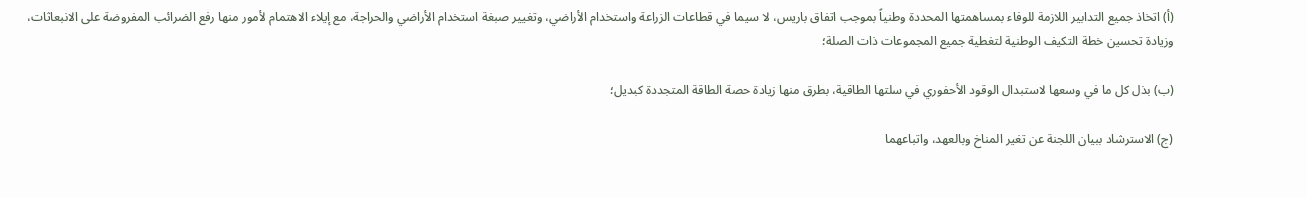(أ) اتخاذ جميع التدابير اللازمة للوفاء بمساهمتها المحددة وطنياً بموجب اتفاق باريس، لا سيما في قطاعات الزراعة واستخدام الأراضي، وتغيير صبغة استخدام الأراضي والحراجة، مع إيلاء الاهتمام لأمور منها رفع الضرائب المفروضة على الانبعاثات، وزيادة تحسين خطة التكيف الوطنية لتغطية جميع المجموعات ذات الصلة؛

(ب) بذل كل ما في وسعها لاستبدال الوقود الأحفوري في سلتها الطاقية، بطرق منها زيادة حصة الطاقة المتجددة كبديل؛

(ج) الاسترشاد ببيان اللجنة عن تغير المناخ وبالعهد، واتباعهما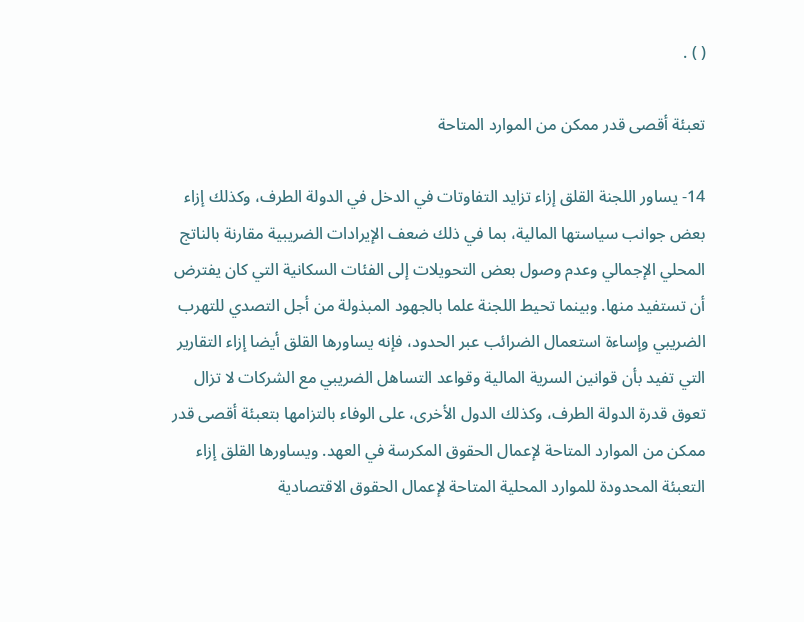( ) .

تعبئة أقصى قدر ممكن من الموارد المتاحة

14- يساور اللجنة القلق إزاء تزايد التفاوتات في الدخل في الدولة الطرف، وكذلك إزاء بعض جوانب سياستها المالية، بما في ذلك ضعف الإيرادات الضريبية مقارنة بالناتج المحلي الإجمالي وعدم وصول بعض التحويلات إلى الفئات السكانية التي كان يفترض أن تستفيد منها. وبينما تحيط اللجنة علما بالجهود المبذولة من أجل التصدي للتهرب الضريبي وإساءة استعمال الضرائب عبر الحدود، فإنه يساورها القلق أيضا إزاء التقارير التي تفيد بأن قوانين السرية المالية وقواعد التساهل الضريبي مع الشركات لا تزال تعوق قدرة الدولة الطرف، وكذلك الدول الأخرى، على الوفاء بالتزامها بتعبئة أقصى قدر ممكن من الموارد المتاحة لإعمال الحقوق المكرسة في العهد. ويساورها القلق إزاء التعبئة المحدودة للموارد المحلية المتاحة لإعمال الحقوق الاقتصادية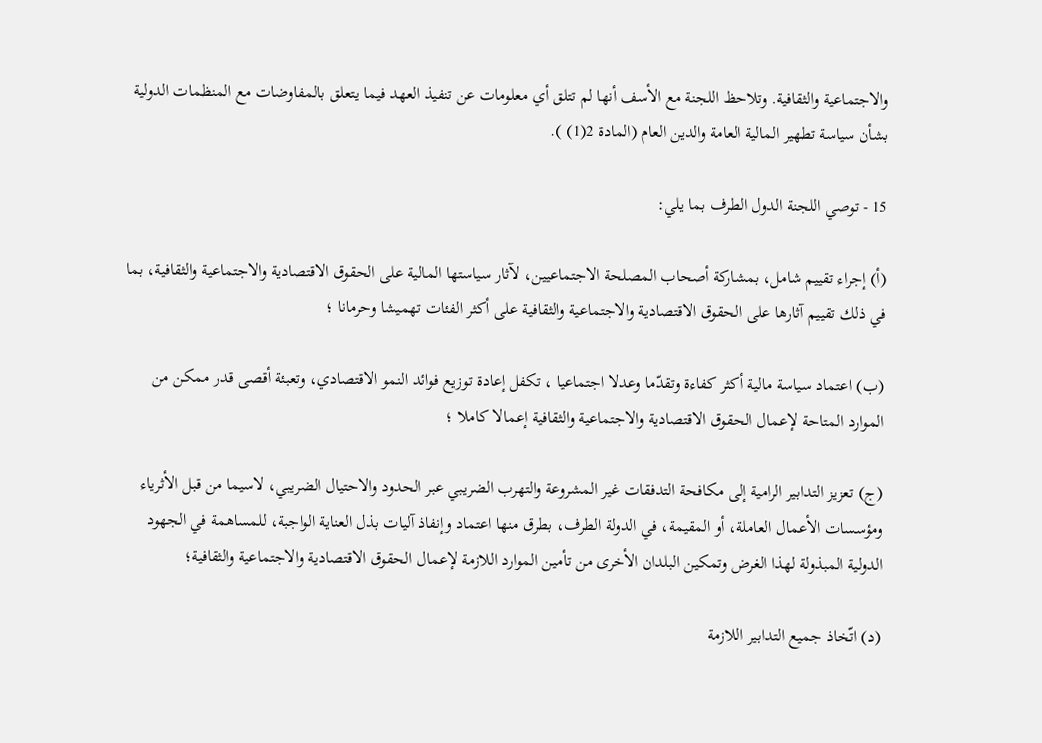والاجتماعية والثقافية. وتلاحظ اللجنة مع الأسف أنها لم تتلق أي معلومات عن تنفيذ العهد فيما يتعلق بالمفاوضات مع المنظمات الدولية بشأن سياسة تطهير المالية العامة والدين العام (المادة 2(1) ).

15 - توصي اللجنة الدول الطرف بما يلي:

(أ) إجراء تقييم شامل، بمشاركة أصحاب المصلحة الاجتماعيين، لآثار سياستها المالية على الحقوق الاقتصادية والاجتماعية والثقافية، بما في ذلك تقييم آثارها على الحقوق الاقتصادية والاجتماعية والثقافية على أكثر الفئات تهميشا وحرمانا ؛

(ب) اعتماد سياسة مالية أكثر كفاءة وتقدّما وعدلا اجتماعيا ، تكفل إعادة توزيع فوائد النمو الاقتصادي، وتعبئة أقصى قدر ممكن من الموارد المتاحة لإعمال الحقوق الاقتصادية والاجتماعية والثقافية إعمالا كاملا ؛

(ج) تعزيز التدابير الرامية إلى مكافحة التدفقات غير المشروعة والتهرب الضريبي عبر الحدود والاحتيال الضريبي، لاسيما من قبل الأثرياء ومؤسسات الأعمال العاملة، أو المقيمة، في الدولة الطرف، بطرق منها اعتماد وإنفاذ آليات بذل العناية الواجبة، للمساهمة في الجهود الدولية المبذولة لهذا الغرض وتمكين البلدان الأخرى من تأمين الموارد اللازمة لإعمال الحقوق الاقتصادية والاجتماعية والثقافية؛

(د) اتّخاذ جميع التدابير اللازمة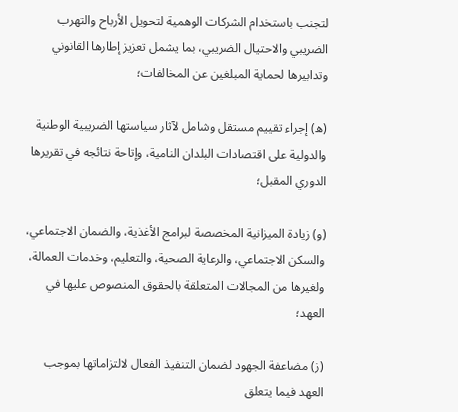لتجنب باستخدام الشركات الوهمية لتحويل الأرباح والتهرب الضريبي والاحتيال الضريبي، بما يشمل تعزيز إطارها القانوني وتدابيرها لحماية المبلغين عن المخالفات؛

(ه) إجراء تقييم مستقل وشامل لآثار سياستها الضريبية الوطنية والدولية على اقتصادات البلدان النامية، وإتاحة نتائجه في تقريرها الدوري المقبل؛

(و) زيادة الميزانية المخصصة لبرامج الأغذية، والضمان الاجتماعي، والسكن الاجتماعي، والرعاية الصحية، والتعليم، وخدمات العمالة، ولغيرها من المجالات المتعلقة بالحقوق المنصوص عليها في العهد؛

(ز) مضاعفة الجهود لضمان التنفيذ الفعال لالتزاماتها بموجب العهد فيما يتعلق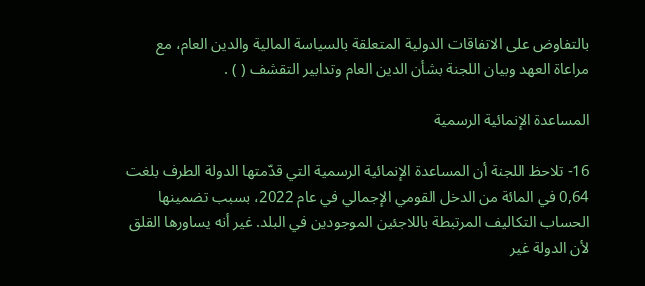بالتفاوض على الاتفاقات الدولية المتعلقة بالسياسة المالية والدين العام، مع مراعاة العهد وبيان اللجنة بشأن الدين العام وتدابير التقشف ( ) .

المساعدة الإنمائية الرسمية

16- تلاحظ اللجنة أن المساعدة الإنمائية الرسمية التي قدّمتها الدولة الطرف بلغت 0,64 في المائة من الدخل القومي الإجمالي في عام 2022، بسبب تضمينها الحساب التكاليف المرتبطة باللاجئين الموجودين في البلد. غير أنه يساورها القلق لأن الدولة غير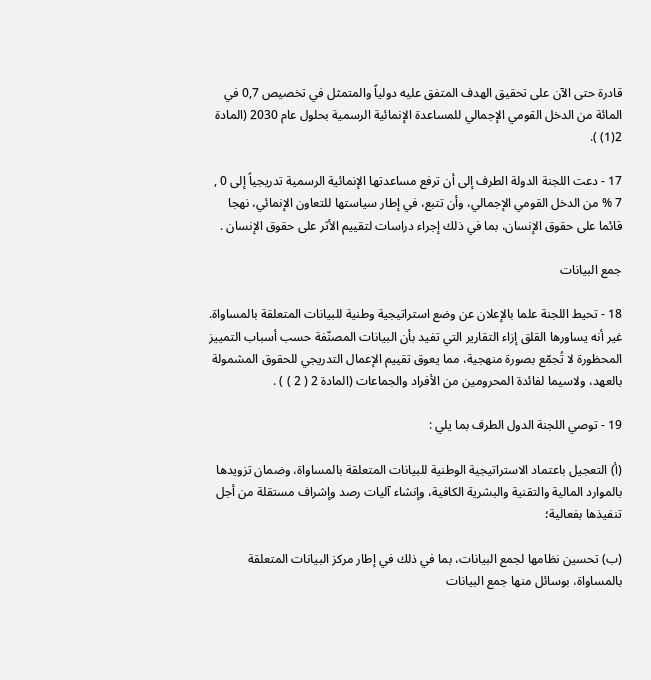قادرة حتى الآن على تحقيق الهدف المتفق عليه دولياً والمتمثل في تخصيص 0,7 في المائة من الدخل القومي الإجمالي للمساعدة الإنمائية الرسمية بحلول عام 2030 (المادة 2(1) ).

17 - دعت اللجنة الدولة الطرف إلى أن ترفع مساعدتها الإنمائية الرسمية تدريجياً إلى 0 , 7 % من الدخل القومي الإجمالي، وأن تتبع، في إطار سياستها للتعاون الإنمائي، نهجا قائما على حقوق الإنسان، بما في ذلك إجراء دراسات لتقييم الأثر على حقوق الإنسان .

جمع البيانات

18 - تحيط اللجنة علما بالإعلان عن وضع استراتيجية وطنية للبيانات المتعلقة بالمساواة. غير أنه يساورها القلق إزاء التقارير التي تفيد بأن البيانات المصنّفة حسب أسباب التمييز المحظورة لا تُجمّع بصورة منهجية، مما يعوق تقييم الإعمال التدريجي للحقوق المشمولة بالعهد، ولاسيما لفائدة المحرومين من الأفراد والجماعات (المادة 2 ( 2 ) ) .

19 - توصي اللجنة الدول الطرف بما يلي :

(أ) التعجيل باعتماد الاستراتيجية الوطنية للبيانات المتعلقة بالمساواة، وضمان تزويدها بالموارد المالية والتقنية والبشرية الكافية، وإنشاء آليات رصد وإشراف مستقلة من أجل تنفيذها بفعالية؛

(ب) تحسين نظامها لجمع البيانات، بما في ذلك في إطار مركز البيانات المتعلقة بالمساواة، بوسائل منها جمع البيانات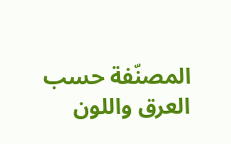المصنّفة حسب العرق واللون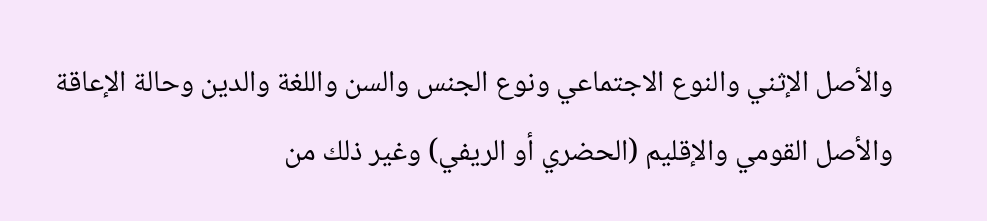والأصل الإثني والنوع الاجتماعي ونوع الجنس والسن واللغة والدين وحالة الإعاقة والأصل القومي والإقليم (الحضري أو الريفي) وغير ذلك من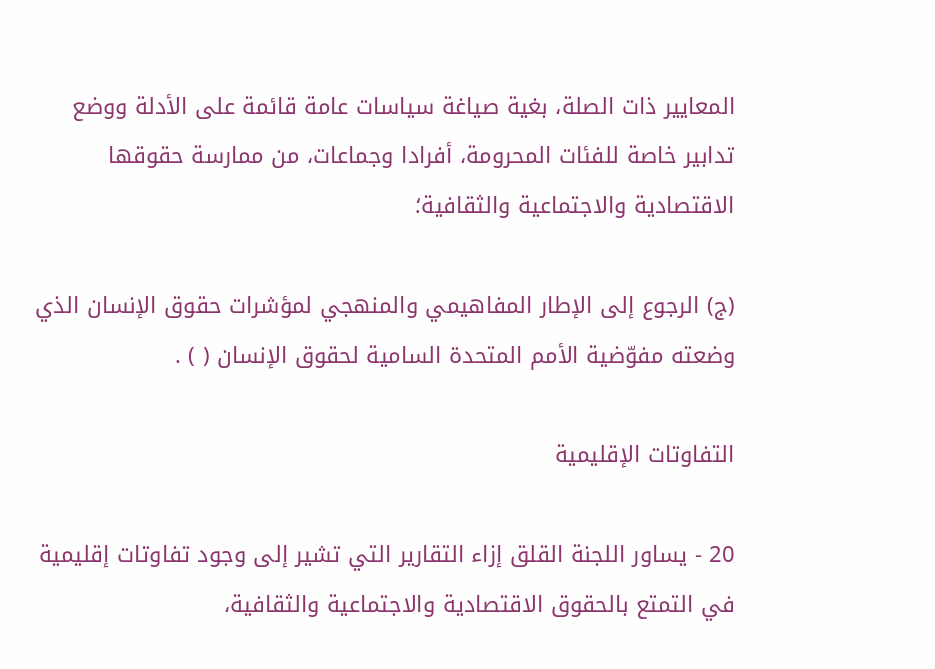المعايير ذات الصلة، بغية صياغة سياسات عامة قائمة على الأدلة ووضع تدابير خاصة للفئات المحرومة، أفرادا وجماعات، من ممارسة حقوقها الاقتصادية والاجتماعية والثقافية؛

(ج) الرجوع إلى الإطار المفاهيمي والمنهجي لمؤشرات حقوق الإنسان الذي وضعته مفوّضية الأمم المتحدة السامية لحقوق الإنسان ( ) .

التفاوتات الإقليمية

20 - يساور اللجنة القلق إزاء التقارير التي تشير إلى وجود تفاوتات إقليمية في التمتع بالحقوق الاقتصادية والاجتماعية والثقافية،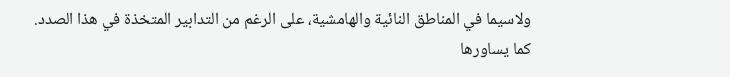ولاسيما في المناطق النائية والهامشية، على الرغم من التدابير المتخذة في هذا الصدد. كما يساورها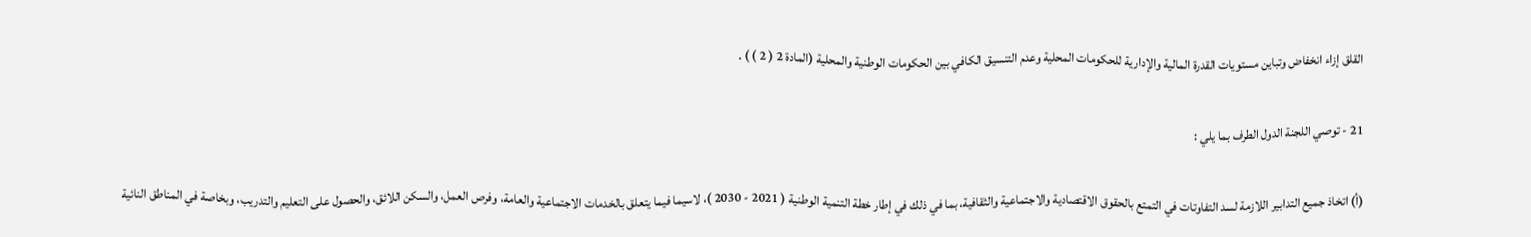القلق إزاء انخفاض وتباين مستويات القدرة المالية والإدارية للحكومات المحلية وعدم التنسيق الكافي بين الحكومات الوطنية والمحلية (المادة 2 ( 2 ) ) .

21 - توصي اللجنة الدول الطرف بما يلي :

(أ) اتخاذ جميع التدابير اللازمة لسد التفاوتات في التمتع بالحقوق الاقتصادية والاجتماعية والثقافية، بما في ذلك في إطار خطة التنمية الوطنية ( 2021 - 2030 )، لاسيما فيما يتعلق بالخدمات الاجتماعية والعامة، وفرص العمل، والسكن اللائق، والحصول على التعليم والتدريب، وبخاصة في المناطق النائية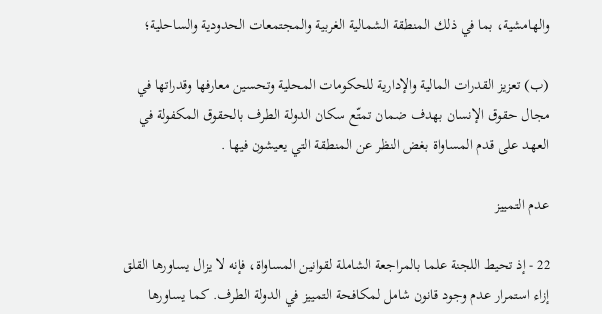والهامشية، بما في ذلك المنطقة الشمالية الغربية والمجتمعات الحدودية والساحلية؛

(ب) تعزيز القدرات المالية والإدارية للحكومات المحلية وتحسين معارفها وقدراتها في مجال حقوق الإنسان بهدف ضمان تمتّع سكان الدولة الطرف بالحقوق المكفولة في العهد على قدم المساواة بغض النظر عن المنطقة التي يعيشون فيها .

عدم التمييز

22 - إذ تحيط اللجنة علما بالمراجعة الشاملة لقوانين المساواة، فإنه لا يزال يساورها القلق إزاء استمرار عدم وجود قانون شامل لمكافحة التمييز في الدولة الطرف. كما يساورها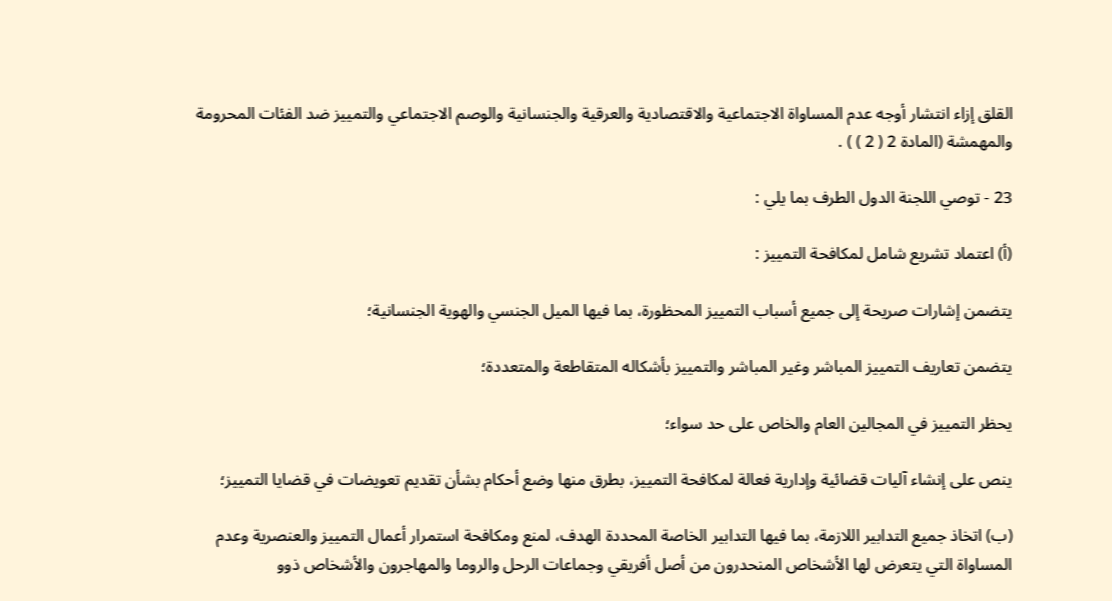القلق إزاء انتشار أوجه عدم المساواة الاجتماعية والاقتصادية والعرقية والجنسانية والوصم الاجتماعي والتمييز ضد الفئات المحرومة والمهمشة (المادة 2 ( 2 ) ) .

23 - توصي اللجنة الدول الطرف بما يلي :

(أ) اعتماد تشريع شامل لمكافحة التمييز :

يتضمن إشارات صريحة إلى جميع أسباب التمييز المحظورة، بما فيها الميل الجنسي والهوية الجنسانية؛

يتضمن تعاريف التمييز المباشر وغير المباشر والتمييز بأشكاله المتقاطعة والمتعددة؛

يحظر التمييز في المجالين العام والخاص على حد سواء؛

ينص على إنشاء آليات قضائية وإدارية فعالة لمكافحة التمييز، بطرق منها وضع أحكام بشأن تقديم تعويضات في قضايا التمييز؛

(ب) اتخاذ جميع التدابير اللازمة، بما فيها التدابير الخاصة المحددة الهدف، لمنع ومكافحة استمرار أعمال التمييز والعنصرية وعدم المساواة التي يتعرض لها الأشخاص المنحدرون من أصل أفريقي وجماعات الرحل والروما والمهاجرون والأشخاص ذوو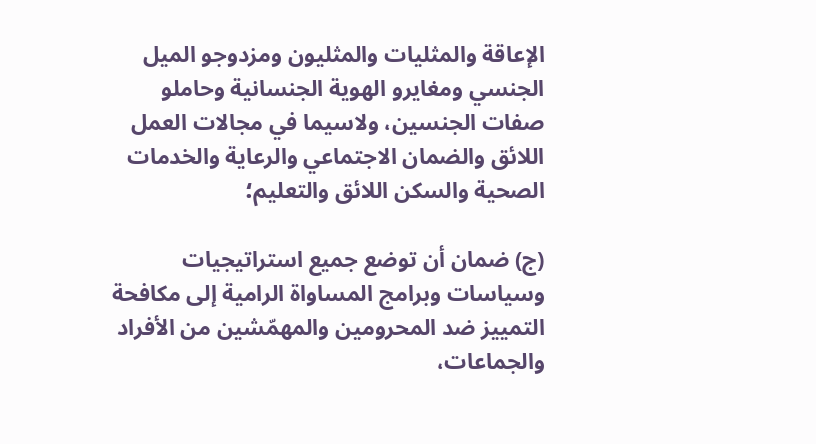الإعاقة والمثليات والمثليون ومزدوجو الميل الجنسي ومغايرو الهوية الجنسانية وحاملو صفات الجنسين، ولاسيما في مجالات العمل اللائق والضمان الاجتماعي والرعاية والخدمات الصحية والسكن اللائق والتعليم؛

(ج) ضمان أن توضع جميع استراتيجيات وسياسات وبرامج المساواة الرامية إلى مكافحة التمييز ضد المحرومين والمهمّشين من الأفراد والجماعات،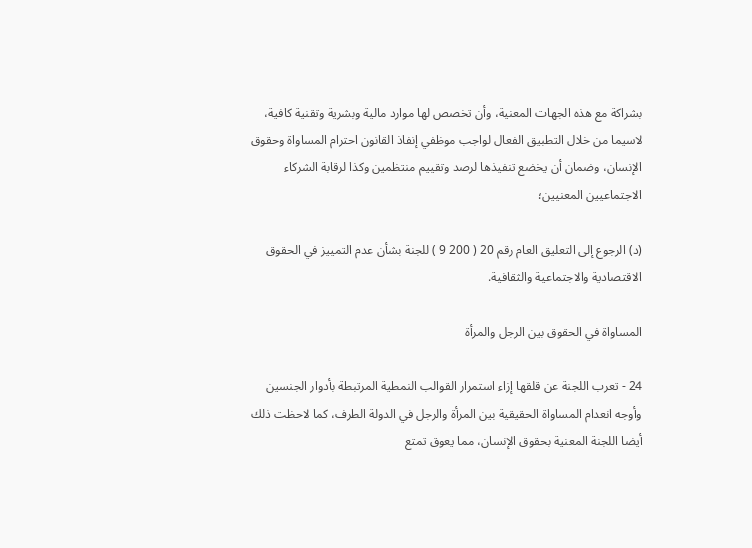بشراكة مع هذه الجهات المعنية، وأن تخصص لها موارد مالية وبشرية وتقنية كافية، لاسيما من خلال التطبيق الفعال لواجب موظفي إنفاذ القانون احترام المساواة وحقوق الإنسان، وضمان أن يخضع تنفيذها لرصد وتقييم منتظمين وكذا لرقابة الشركاء الاجتماعيين المعنيين؛

(د) الرجوع إلى التعليق العام رقم 20 ( 200 9 ) للجنة بشأن عدم التمييز في الحقوق الاقتصادية والاجتماعية والثقافية.

المساواة في الحقوق بين الرجل والمرأة

24 - تعرب اللجنة عن قلقها إزاء استمرار القوالب النمطية المرتبطة بأدوار الجنسين وأوجه انعدام المساواة الحقيقية بين المرأة والرجل في الدولة الطرف، كما لاحظت ذلك أيضا اللجنة المعنية بحقوق الإنسان، مما يعوق تمتع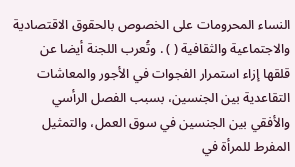النساء المحرومات على الخصوص بالحقوق الاقتصادية والاجتماعية والثقافية ( ) . وتُعرب اللجنة أيضا عن قلقها إزاء استمرار الفجوات في الأجور والمعاشات التقاعدية بين الجنسين، بسبب الفصل الرأسي والأفقي بين الجنسين في سوق العمل، والتمثيل المفرط للمرأة في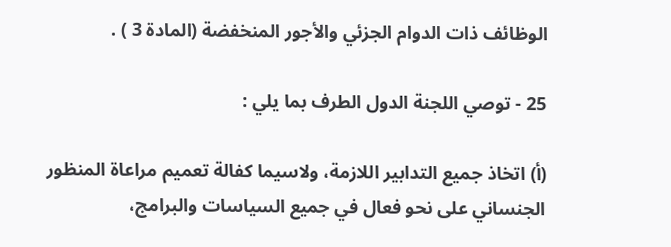الوظائف ذات الدوام الجزئي والأجور المنخفضة (المادة 3 ) .

25 - توصي اللجنة الدول الطرف بما يلي :

(أ) اتخاذ جميع التدابير اللازمة، ولاسيما كفالة تعميم مراعاة المنظور الجنساني على نحو فعال في جميع السياسات والبرامج،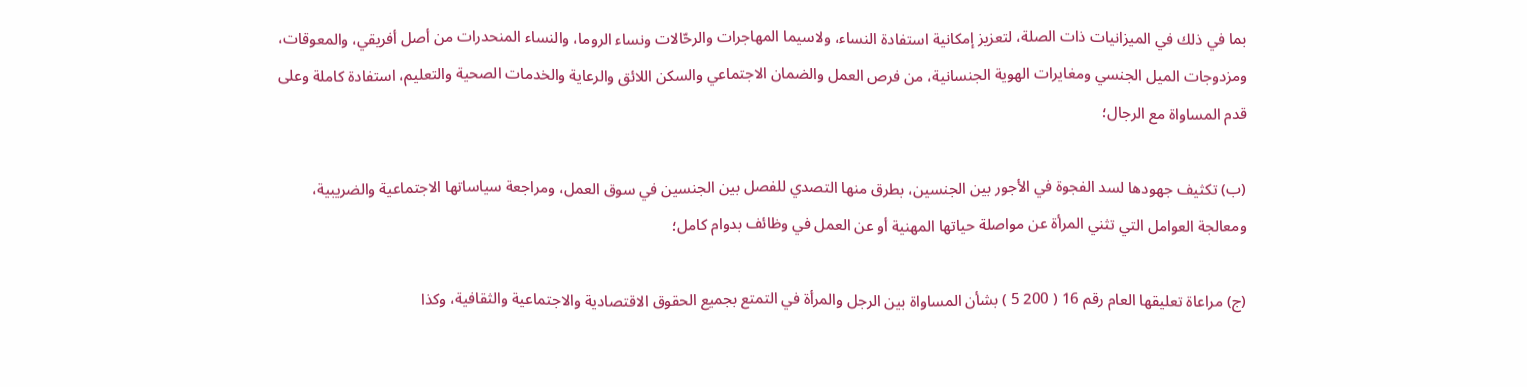بما في ذلك في الميزانيات ذات الصلة، لتعزيز إمكانية استفادة النساء، ولاسيما المهاجرات والرحّالات ونساء الروما، والنساء المنحدرات من أصل أفريقي، والمعوقات، ومزدوجات الميل الجنسي ومغايرات الهوية الجنسانية، من فرص العمل والضمان الاجتماعي والسكن اللائق والرعاية والخدمات الصحية والتعليم، استفادة كاملة وعلى قدم المساواة مع الرجال؛

(ب) تكثيف جهودها لسد الفجوة في الأجور بين الجنسين، بطرق منها التصدي للفصل بين الجنسين في سوق العمل، ومراجعة سياساتها الاجتماعية والضريبية، ومعالجة العوامل التي تثني المرأة عن مواصلة حياتها المهنية أو عن العمل في وظائف بدوام كامل؛

(ج) مراعاة تعليقها العام رقم 16 ( 200 5 ) بشأن المساواة بين الرجل والمرأة في التمتع بجميع الحقوق الاقتصادية والاجتماعية والثقافية، وكذا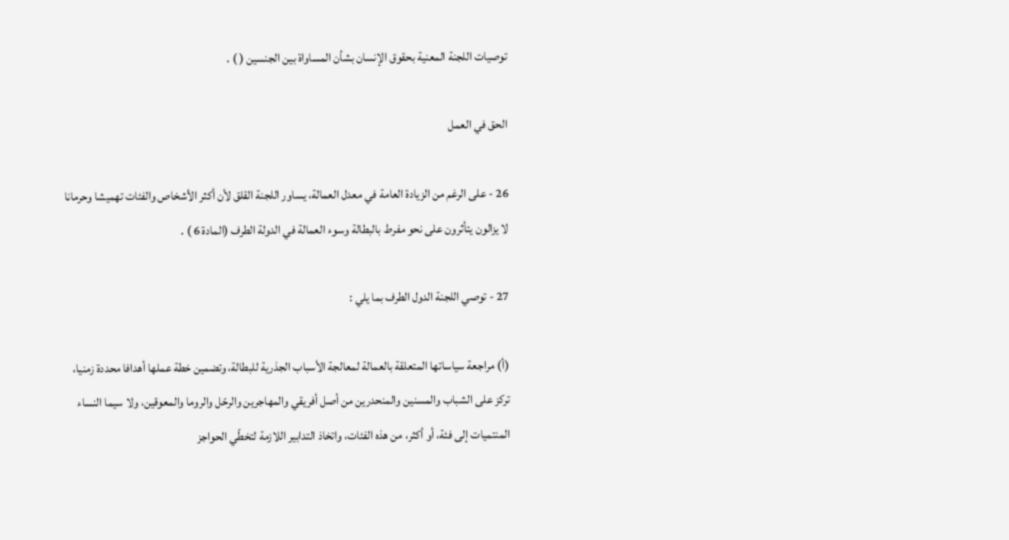توصيات اللجنة المعنية بحقوق الإنسان بشأن المساواة بين الجنسين ( ) .

الحق في العمل

26 - على الرغم من الزيادة العامة في معدل العمالة، يساور اللجنة القلق لأن أكثر الأشخاص والفئات تهميشا وحرمانا لا يزالون يتأثرون على نحو مفرط بالبطالة وسوء العمالة في الدولة الطرف (المادة 6 ) .

27 - توصي اللجنة الدول الطرف بما يلي :

(أ) مراجعة سياساتها المتعلقة بالعمالة لمعالجة الأسباب الجذرية للبطالة، وتضمين خطة عملها أهدافا محددة زمنيا، تركز على الشباب والمسنين والمنحدرين من أصل أفريقي والمهاجرين والرحّل والروما والمعوقين، ولا سيما النساء المنتميات إلى فئة، أو أكثر، من هذه الفئات، واتخاذ التدابير اللازمة لتخطّي الحواجز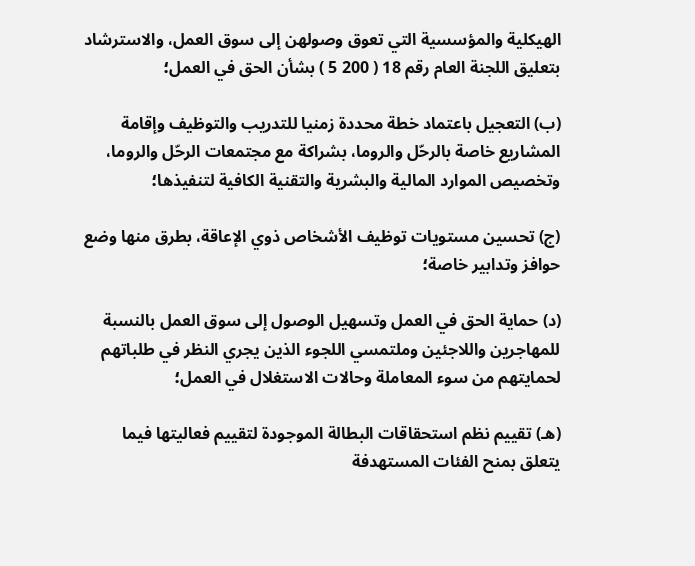الهيكلية والمؤسسية التي تعوق وصولهن إلى سوق العمل، والاسترشاد بتعليق اللجنة العام رقم 18 ( 200 5 ) بشأن الحق في العمل؛

(ب) التعجيل باعتماد خطة محددة زمنيا للتدريب والتوظيف وإقامة المشاريع خاصة بالرحّل والروما، بشراكة مع مجتمعات الرحّل والروما، وتخصيص الموارد المالية والبشرية والتقنية الكافية لتنفيذها؛

(ج) تحسين مستويات توظيف الأشخاص ذوي الإعاقة، بطرق منها وضع حوافز وتدابير خاصة؛

(د) حماية الحق في العمل وتسهيل الوصول إلى سوق العمل بالنسبة للمهاجرين واللاجئين وملتمسي اللجوء الذين يجري النظر في طلباتهم لحمايتهم من سوء المعاملة وحالات الاستغلال في العمل؛

(هـ) تقييم نظم استحقاقات البطالة الموجودة لتقييم فعاليتها فيما يتعلق بمنح الفئات المستهدفة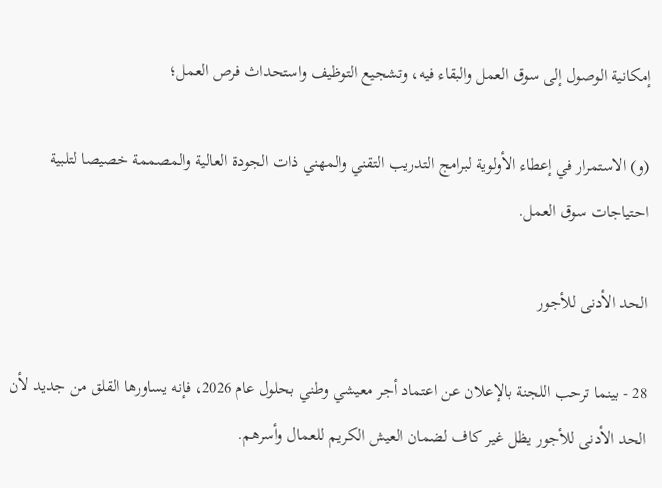إمكانية الوصول إلى سوق العمل والبقاء فيه، وتشجيع التوظيف واستحداث فرص العمل؛

(و) الاستمرار في إعطاء الأولوية لبرامج التدريب التقني والمهني ذات الجودة العالية والمصممة خصيصا لتلبية احتياجات سوق العمل.

الحد الأدنى للأجور

28 - بينما ترحب اللجنة بالإعلان عن اعتماد أجر معيشي وطني بحلول عام 2026، فإنه يساورها القلق من جديد لأن الحد الأدنى للأجور يظل غير كاف لضمان العيش الكريم للعمال وأسرهم.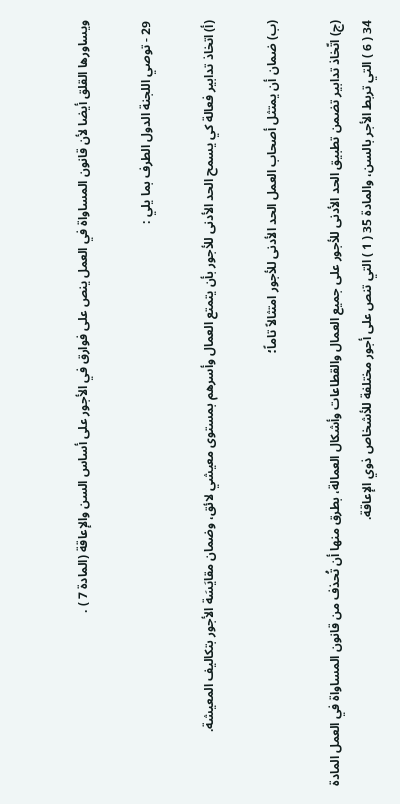ويساورها القلق أيضا لأن قانون المساواة في العمل ينص على فوارق في الأجور على أساس السن والإعاقة (المادة 7 ) .

29 - توصي اللجنة الدول الطرف بما يلي :

(أ) اتخاذ تدابير فعالة كي يسمح الحد الأدنى للأجور بأن يتمتع العمال وأسرهم بمستوى معيشي لائق، وضمان مقايَسَة الأجور بتكاليف المعيشة.

(ب) ضمان أن يمتثل أصحاب العمل الحد الأدنى للأجور امتثالاً تاماً؛

(ج) اتّخاذ تدابير تضمن تطبيق الحد الأدنى للأجور على جميع العمال والقطاعات وأشكال العمالة، بطرق منها أن تُحذف من قانون المساواة في العمل المادة 34 ( 6 ) التي تربط الأجر بالسن، والمادة 35 ( 1 ) التي تنص على أجور مختلفة للأشخاص ذوي الإعاقة.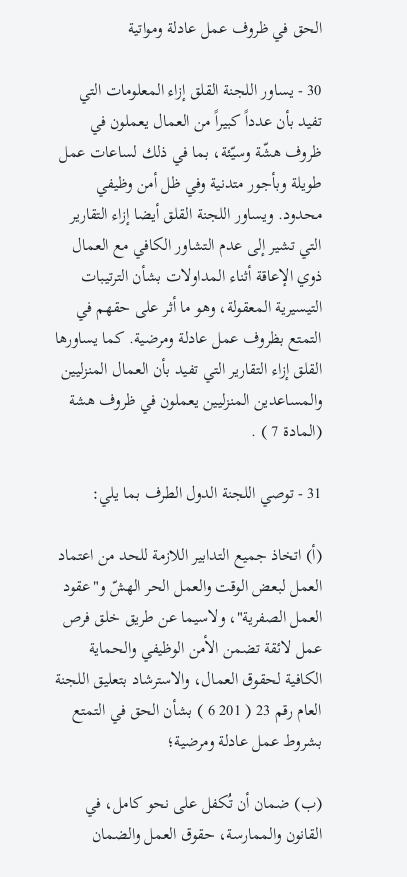الحق في ظروف عمل عادلة ومواتية

30 - يساور اللجنة القلق إزاء المعلومات التي تفيد بأن عدداً كبيراً من العمال يعملون في ظروف هشّة وسيّئة، بما في ذلك لساعات عمل طويلة وبأجور متدنية وفي ظل أمن وظيفي محدود. ويساور اللجنة القلق أيضا إزاء التقارير التي تشير إلى عدم التشاور الكافي مع العمال ذوي الإعاقة أثناء المداولات بشأن الترتيبات التيسيرية المعقولة، وهو ما أثر على حقهم في التمتع بظروف عمل عادلة ومرضية. كما يساورها القلق إزاء التقارير التي تفيد بأن العمال المنزليين والمساعدين المنزليين يعملون في ظروف هشة (المادة 7 ) .

31 - توصي اللجنة الدول الطرف بما يلي:

(أ) اتخاذ جميع التدابير اللازمة للحد من اعتماد العمل لبعض الوقت والعمل الحر الهشّ و"عقود العمل الصفرية"، ولاسيما عن طريق خلق فرص عمل لائقة تضمن الأمن الوظيفي والحماية الكافية لحقوق العمال، والاسترشاد بتعليق اللجنة العام رقم 23 ( 201 6 ) بشأن الحق في التمتع بشروط عمل عادلة ومرضية؛

(ب) ضمان أن تُكفل على نحو كامل، في القانون والممارسة، حقوق العمل والضمان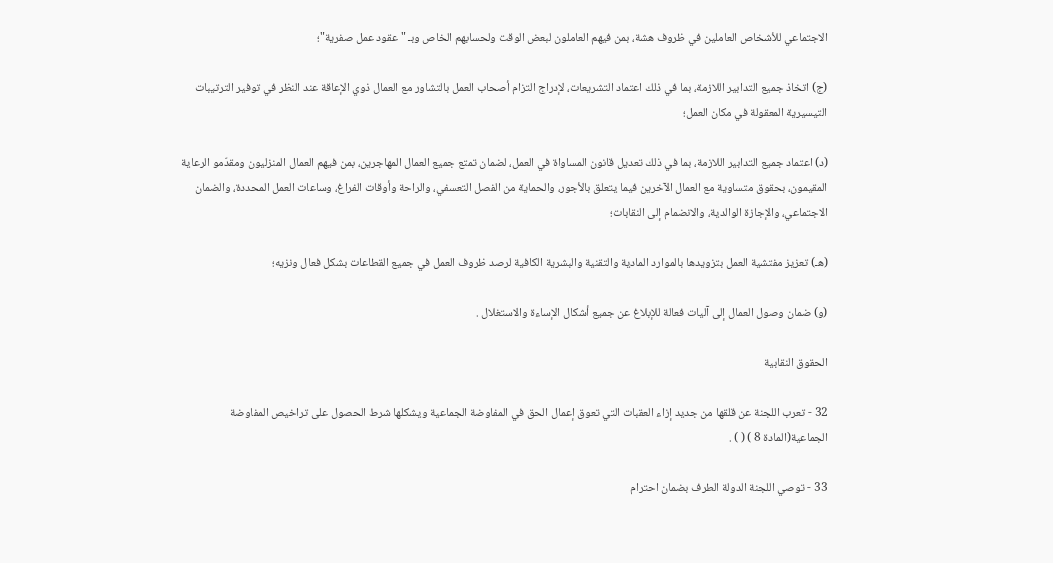الاجتماعي للأشخاص العاملين في ظروف هشة، بمن فيهم العاملون لبعض الوقت ولحسابهم الخاص وبـ "عقود عمل صفرية"؛

(ج) اتخاذ جميع التدابير اللازمة، بما في ذلك اعتماد التشريعات، لإدراج التزام أصحاب العمل بالتشاور مع العمال ذوي الإعاقة عند النظر في توفير الترتيبات التيسيرية المعقولة في مكان العمل؛

(د) اعتماد جميع التدابير اللازمة، بما في ذلك تعديل قانون المساواة في العمل، لضمان تمتع جميع العمال المهاجرين، بمن فيهم العمال المنزليون ومقدّمو الرعاية المقيمون، بحقوق متساوية مع العمال الآخرين فيما يتعلق بالأجور، والحماية من الفصل التعسفي، والراحة وأوقات الفراغ، وساعات العمل المحددة، والضمان الاجتماعي، والإجازة الوالدية، والانضمام إلى النقابات؛

(هـ) تعزيز مفتشية العمل بتزويدها بالموارد المادية والتقنية والبشرية الكافية لرصد ظروف العمل في جميع القطاعات بشكل فعال ونزيه؛

(و) ضمان وصول العمال إلى آليات فعالة للإبلاغ عن جميع أشكال الإساءة والاستغلال .

الحقوق النقابية

32 - تعرب اللجنة عن قلقها من جديد إزاء العقبات التي تعوق إعمال الحق في المفاوضة الجماعية ويشكلها شرط الحصول على تراخيص المفاوضة الجماعية(المادة 8 ) ( ) .

33 - توصي اللجنة الدولة الطرف بضمان احترام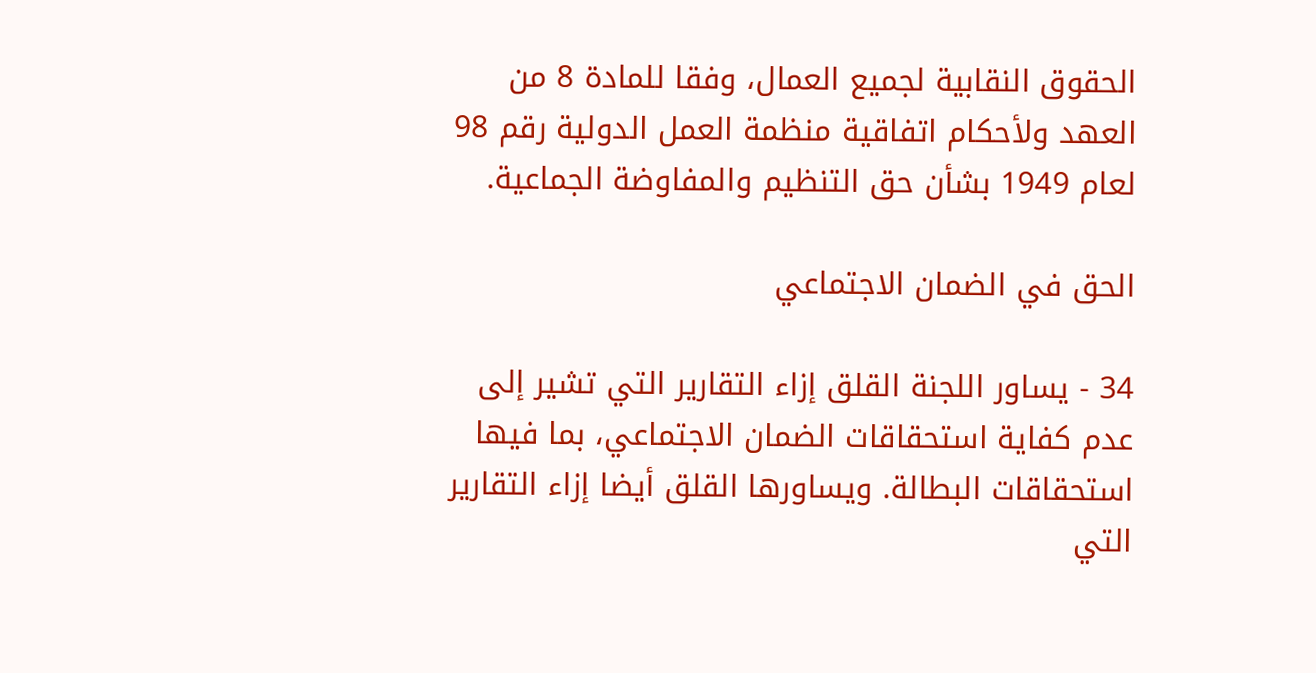الحقوق النقابية لجميع العمال، وفقا للمادة 8 من العهد ولأحكام اتفاقية منظمة العمل الدولية رقم 98 لعام 1949 بشأن حق التنظيم والمفاوضة الجماعية.

الحق في الضمان الاجتماعي

34 - يساور اللجنة القلق إزاء التقارير التي تشير إلى عدم كفاية استحقاقات الضمان الاجتماعي، بما فيها استحقاقات البطالة. ويساورها القلق أيضا إزاء التقارير التي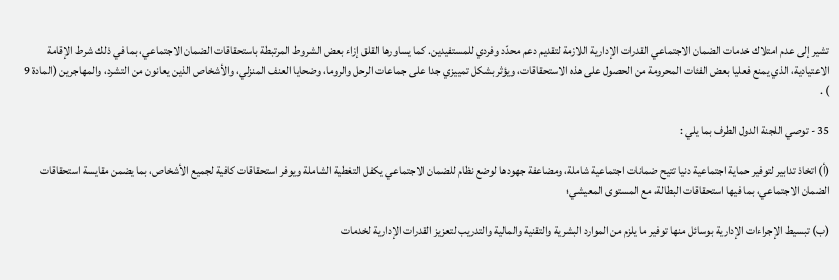تشير إلى عدم امتلاك خدمات الضمان الاجتماعي القدرات الإدارية اللازمة لتقديم دعم محدّد وفردي للمستفيدين. كما يساورها القلق إزاء بعض الشروط المرتبطة باستحقاقات الضمان الاجتماعي، بما في ذلك شرط الإقامة الاعتيادية، الذي يمنع فعليا بعض الفئات المحرومة من الحصول على هذه الاستحقاقات، ويؤثر بشكل تمييزي جدا على جماعات الرحل والروما، وضحايا العنف المنزلي، والأشخاص الذين يعانون من التشرد، والمهاجرين (المادة 9 ) .

35 - توصي اللجنة الدول الطرف بما يلي :

(أ) اتخاذ تدابير لتوفير حماية اجتماعية دنيا تتيح ضمانات اجتماعية شاملة، ومضاعفة جهودها لوضع نظام للضمان الاجتماعي يكفل التغطية الشاملة ويوفر استحقاقات كافية لجميع الأشخاص، بما يضمن مقايسة استحقاقات الضمان الاجتماعي، بما فيها استحقاقات البطالة، مع المستوى المعيشي؛

(ب) تبسيط الإجراءات الإدارية بوسائل منها توفير ما يلزم من الموارد البشرية والتقنية والمالية والتدريب لتعزيز القدرات الإدارية لخدمات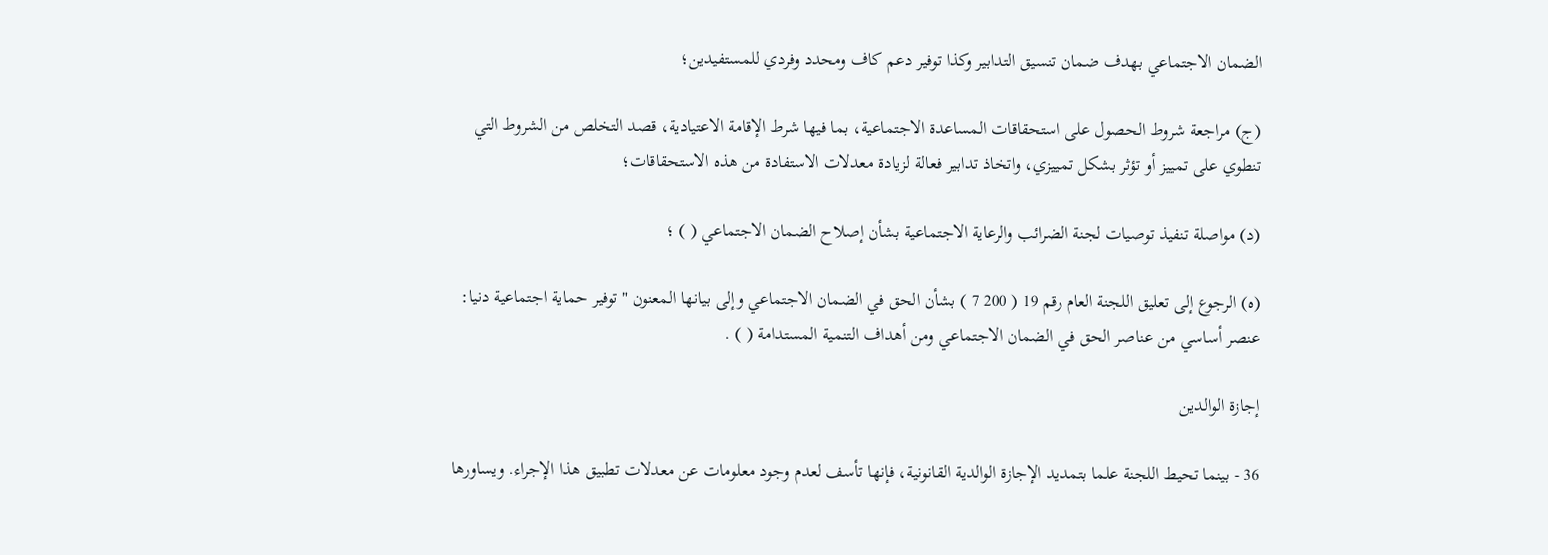الضمان الاجتماعي بهدف ضمان تنسيق التدابير وكذا توفير دعم كاف ومحدد وفردي للمستفيدين؛

(ج) مراجعة شروط الحصول على استحقاقات المساعدة الاجتماعية، بما فيها شرط الإقامة الاعتيادية، قصد التخلص من الشروط التي تنطوي على تمييز أو تؤثر بشكل تمييزي، واتخاذ تدابير فعالة لزيادة معدلات الاستفادة من هذه الاستحقاقات؛

(د) مواصلة تنفيذ توصيات لجنة الضرائب والرعاية الاجتماعية بشأن إصلاح الضمان الاجتماعي ( ) ؛

(ه) الرجوع إلى تعليق اللجنة العام رقم 19 ( 200 7 ) بشأن الحق في الضمان الاجتماعي وإلى بيانها المعنون "توفير حماية اجتماعية دنيا: عنصر أساسي من عناصر الحق في الضمان الاجتماعي ومن أهداف التنمية المستدامة ( ) .

إجازة الوالدين

36 - بينما تحيط اللجنة علما بتمديد الإجازة الوالدية القانونية، فإنها تأسف لعدم وجود معلومات عن معدلات تطبيق هذا الإجراء. ويساورها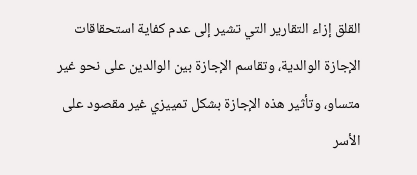القلق إزاء التقارير التي تشير إلى عدم كفاية استحقاقات الإجازة الوالدية، وتقاسم الإجازة بين الوالدين على نحو غير متساو، وتأثير هذه الإجازة بشكل تمييزي غير مقصود على الأسر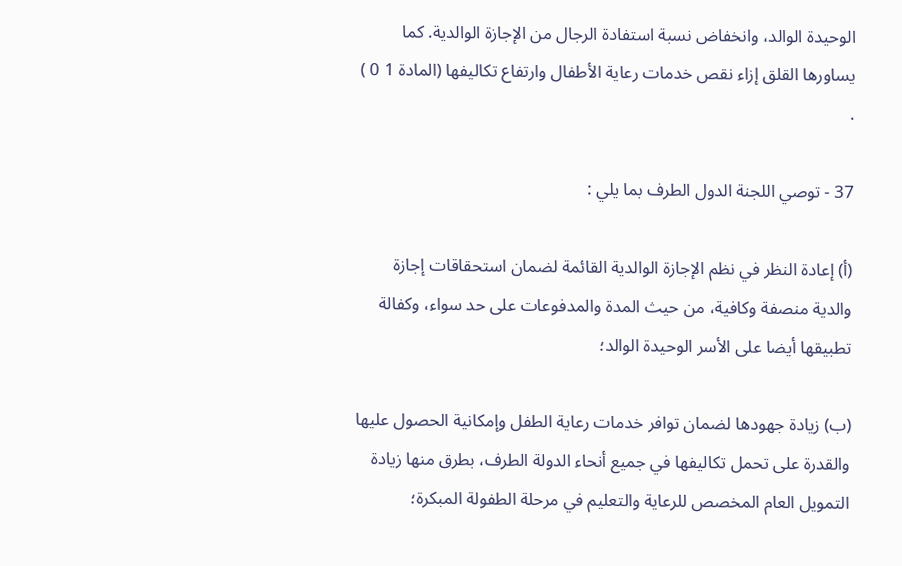الوحيدة الوالد، وانخفاض نسبة استفادة الرجال من الإجازة الوالدية. كما يساورها القلق إزاء نقص خدمات رعاية الأطفال وارتفاع تكاليفها (المادة 1 0 ) .

37 - توصي اللجنة الدول الطرف بما يلي :

(أ) إعادة النظر في نظم الإجازة الوالدية القائمة لضمان استحقاقات إجازة والدية منصفة وكافية، من حيث المدة والمدفوعات على حد سواء، وكفالة تطبيقها أيضا على الأسر الوحيدة الوالد؛

(ب) زيادة جهودها لضمان توافر خدمات رعاية الطفل وإمكانية الحصول عليها والقدرة على تحمل تكاليفها في جميع أنحاء الدولة الطرف، بطرق منها زيادة التمويل العام المخصص للرعاية والتعليم في مرحلة الطفولة المبكرة؛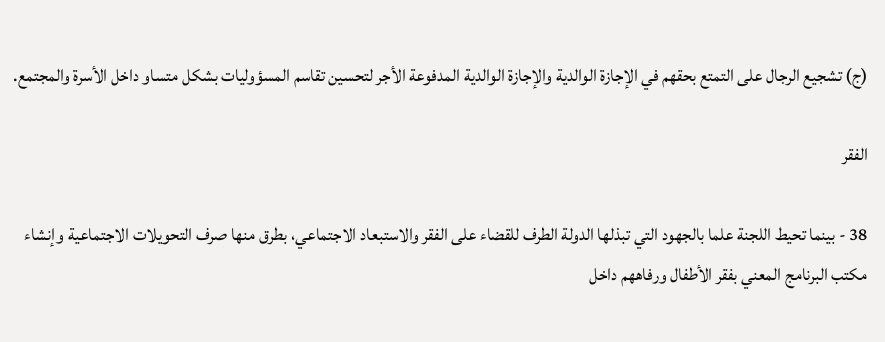(ج) تشجيع الرجال على التمتع بحقهم في الإجازة الوالدية والإجازة الوالدية المدفوعة الأجر لتحسين تقاسم المسؤوليات بشكل متساو داخل الأسرة والمجتمع.

الفقر

38 - بينما تحيط اللجنة علما بالجهود التي تبذلها الدولة الطرف للقضاء على الفقر والاستبعاد الاجتماعي، بطرق منها صرف التحويلات الاجتماعية وإنشاء مكتب البرنامج المعني بفقر الأطفال ورفاههم داخل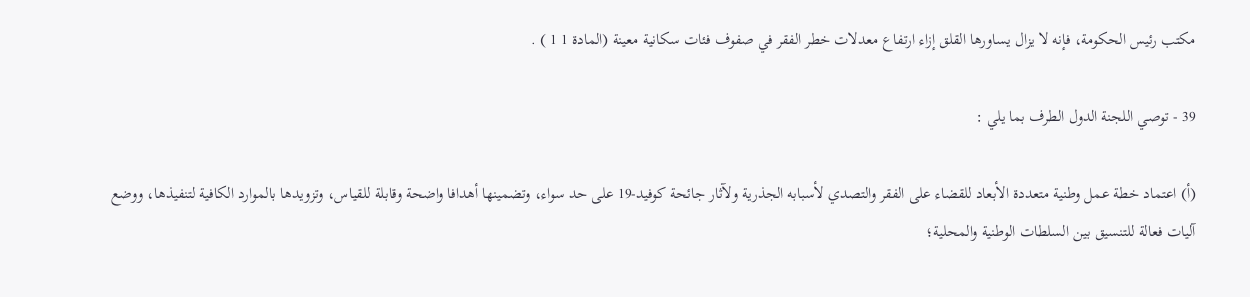مكتب رئيس الحكومة، فإنه لا يزال يساورها القلق إزاء ارتفاع معدلات خطر الفقر في صفوف فئات سكانية معينة (المادة 1 1 ) .

39 - توصي اللجنة الدول الطرف بما يلي :

(أ) اعتماد خطة عمل وطنية متعددة الأبعاد للقضاء على الفقر والتصدي لأسبابه الجذرية ولآثار جائحة كوفيد-19 على حد سواء، وتضمينها أهدافا واضحة وقابلة للقياس، وتزويدها بالموارد الكافية لتنفيذها، ووضع آليات فعالة للتنسيق بين السلطات الوطنية والمحلية؛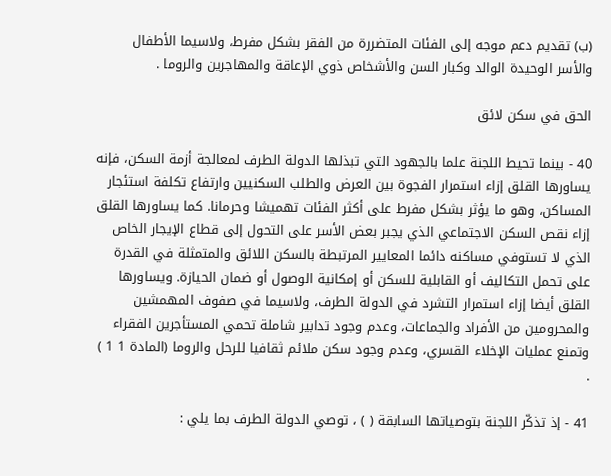(ب) تقديم دعم موجه إلى الفئات المتضررة من الفقر بشكل مفرط، ولاسيما الأطفال والأسر الوحيدة الوالد وكبار السن والأشخاص ذوي الإعاقة والمهاجرين والروما .

الحق في سكن لائق

40 - بينما تحيط اللجنة علما بالجهود التي تبذلها الدولة الطرف لمعالجة أزمة السكن، فإنه يساورها القلق إزاء استمرار الفجوة بين العرض والطلب السكنيين وارتفاع تكلفة استئجار المساكن، وهو ما يؤثر بشكل مفرط على أكثر الفئات تهميشا وحرمانا. كما يساورها القلق إزاء نقص السكن الاجتماعي الذي يجبر بعض الأسر على التحول إلى قطاع الإيجار الخاص الذي لا تستوفي مساكنه دائما المعايير المرتبطة بالسكن اللائق والمتمثلة في القدرة على تحمل التكاليف أو القابلية للسكن أو إمكانية الوصول أو ضمان الحيازة. ويساورها القلق أيضا إزاء استمرار التشرد في الدولة الطرف، ولاسيما في صفوف المهمشين والمحرومين من الأفراد والجماعات، وعدم وجود تدابير شاملة تحمي المستأجرين الفقراء وتمنع عمليات الإخلاء القسري، وعدم وجود سكن ملائم ثقافيا للرحل والروما (المادة 1 1 ) .

41 - إذ تذكّر اللجنة بتوصياتها السابقة ( ) ، توصي الدولة الطرف بما يلي :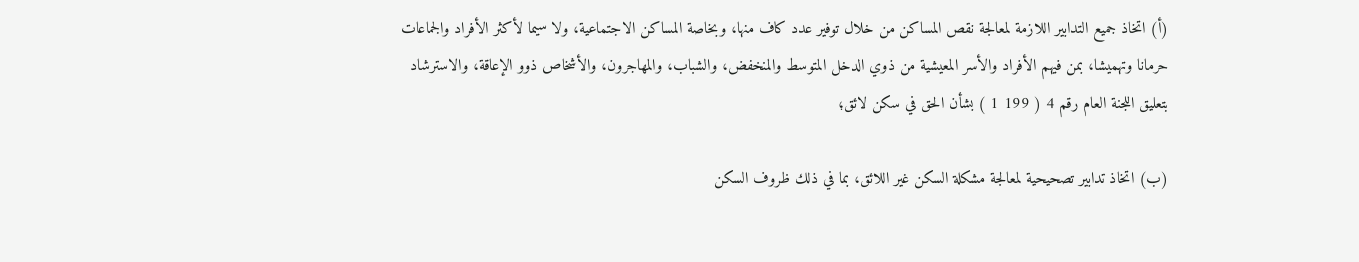(أ) اتخاذ جميع التدابير اللازمة لمعالجة نقص المساكن من خلال توفير عدد كاف منها، وبخاصة المساكن الاجتماعية، ولا سيما لأكثر الأفراد والجماعات حرمانا وتهميشا، بمن فيهم الأفراد والأسر المعيشية من ذوي الدخل المتوسط والمنخفض، والشباب، والمهاجرون، والأشخاص ذوو الإعاقة، والاسترشاد بتعليق اللجنة العام رقم 4 ( 199 1 ) بشأن الحق في سكن لائق؛

(ب) اتخاذ تدابير تصحيحية لمعالجة مشكلة السكن غير اللائق، بما في ذلك ظروف السكن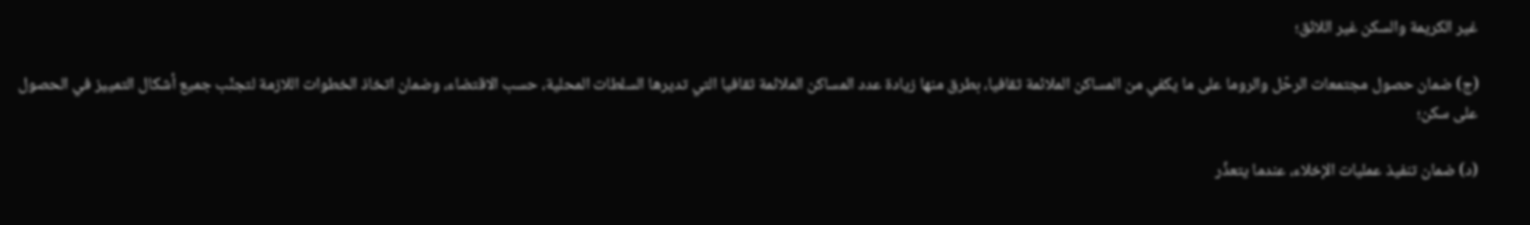غير الكريمة والسكن غير اللائق؛

(ج) ضمان حصول مجتمعات الرحّل والروما على ما يكفي من المساكن الملائمة ثقافيا، بطرق منها زيادة عدد المساكن الملائمة ثقافيا التي تديرها السلطات المحلية، حسب الاقتضاء، وضمان اتخاذ الخطوات اللازمة لتجنّب جميع أشكال التمييز في الحصول على سكن؛

(د) ضمان تنفيذ عمليات الإخلاء، عندما يتعذّر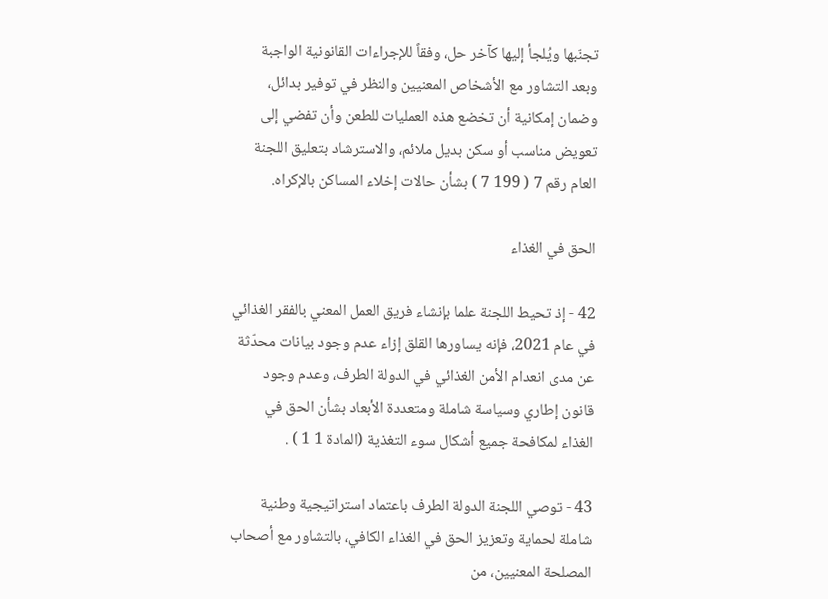تجنّبها ويُلجأ إليها كآخر حل، وفقاً للإجراءات القانونية الواجبة وبعد التشاور مع الأشخاص المعنيين والنظر في توفير بدائل، وضمان إمكانية أن تخضع هذه العمليات للطعن وأن تفضي إلى تعويض مناسب أو سكن بديل ملائم، والاسترشاد بتعليق اللجنة العام رقم 7 ( 199 7 ) بشأن حالات إخلاء المساكن بالإكراه.

الحق في الغذاء

42 - إذ تحيط اللجنة علما بإنشاء فريق العمل المعني بالفقر الغذائي في عام 2021، فإنه يساورها القلق إزاء عدم وجود بيانات محدّثة عن مدى انعدام الأمن الغذائي في الدولة الطرف، وعدم وجود قانون إطاري وسياسة شاملة ومتعددة الأبعاد بشأن الحق في الغذاء لمكافحة جميع أشكال سوء التغذية (المادة 1 1 ) .

43 - توصي اللجنة الدولة الطرف باعتماد استراتيجية وطنية شاملة لحماية وتعزيز الحق في الغذاء الكافي، بالتشاور مع أصحاب المصلحة المعنيين، من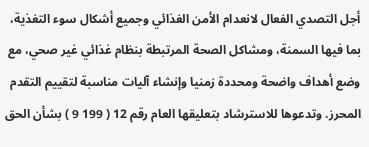أجل التصدي الفعال لانعدام الأمن الغذائي وجميع أشكال سوء التغذية، بما فيها السمنة، ومشاكل الصحة المرتبطة بنظام غذائي غير صحي، مع وضع أهداف واضحة ومحددة زمنيا وإنشاء آليات مناسبة لتقييم التقدم المحرز. وتدعوها للاسترشاد بتعليقها العام رقم 12 ( 199 9 ) بشأن الحق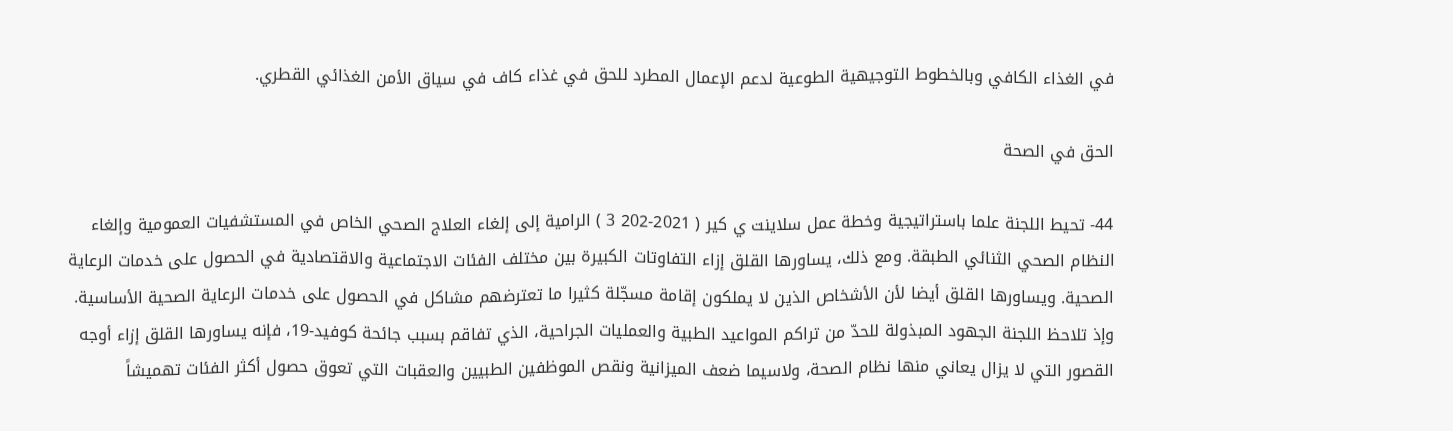في الغذاء الكافي وبالخطوط التوجيهية الطوعية لدعم الإعمال المطرد للحق في غذاء كاف في سياق الأمن الغذائي القطري.

الحق في الصحة

44- تحيط اللجنة علما باستراتيجية وخطة عمل سلاينت ي كير ( 2021-202 3 ) الرامية إلى إلغاء العلاج الصحي الخاص في المستشفيات العمومية وإلغاء النظام الصحي الثنائي الطبقة. ومع ذلك، يساورها القلق إزاء التفاوتات الكبيرة بين مختلف الفئات الاجتماعية والاقتصادية في الحصول على خدمات الرعاية الصحية. ويساورها القلق أيضا لأن الأشخاص الذين لا يملكون إقامة مسجّلة كثيرا ما تعترضهم مشاكل في الحصول على خدمات الرعاية الصحية الأساسية. وإذ تلاحظ اللجنة الجهود المبذولة للحدّ من تراكم المواعيد الطبية والعمليات الجراحية، الذي تفاقم بسبب جائحة كوفيد-19، فإنه يساورها القلق إزاء أوجه القصور التي لا يزال يعاني منها نظام الصحة، ولاسيما ضعف الميزانية ونقص الموظفين الطبيين والعقبات التي تعوق حصول أكثر الفئات تهميشاً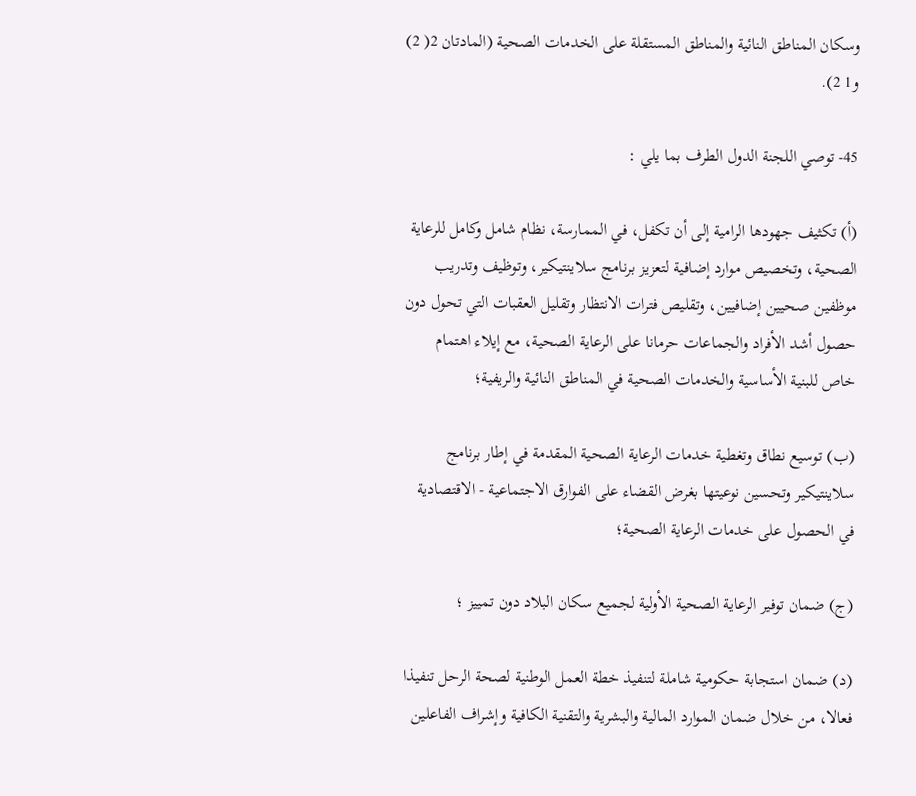وسكان المناطق النائية والمناطق المستقلة على الخدمات الصحية (المادتان 2( 2) و1 2).

45- توصي اللجنة الدول الطرف بما يلي :

(أ) تكثيف جهودها الرامية إلى أن تكفل، في الممارسة، نظام شامل وكامل للرعاية الصحية، وتخصيص موارد إضافية لتعزيز برنامج سلاينتيكير، وتوظيف وتدريب موظفين صحيين إضافيين، وتقليص فترات الانتظار وتقليل العقبات التي تحول دون حصول أشد الأفراد والجماعات حرمانا على الرعاية الصحية، مع إيلاء اهتمام خاص للبنية الأساسية والخدمات الصحية في المناطق النائية والريفية؛

(ب) توسيع نطاق وتغطية خدمات الرعاية الصحية المقدمة في إطار برنامج سلاينتيكير وتحسين نوعيتها بغرض القضاء على الفوارق الاجتماعية - الاقتصادية في الحصول على خدمات الرعاية الصحية؛

(ج) ضمان توفير الرعاية الصحية الأولية لجميع سكان البلاد دون تمييز ؛

(د) ضمان استجابة حكومية شاملة لتنفيذ خطة العمل الوطنية لصحة الرحل تنفيذا فعالا، من خلال ضمان الموارد المالية والبشرية والتقنية الكافية وإشراف الفاعلين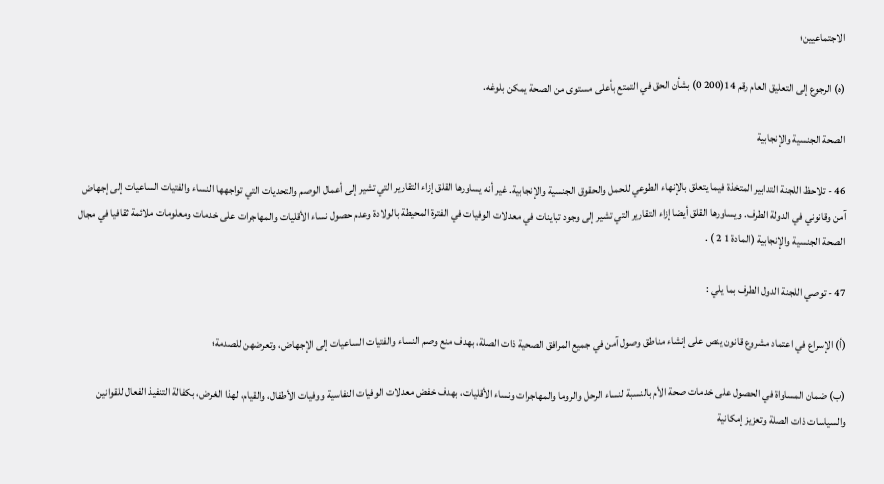الاجتماعيين؛

(ه) الرجوع إلى التعليق العام رقم 14(200 0) بشأن الحق في التمتع بأعلى مستوى من الصحة يمكن بلوغه.

الصحة الجنسية والإنجابية

46 - تلاحظ اللجنة التدابير المتخذة فيما يتعلق بالإنهاء الطوعي للحمل والحقوق الجنسية والإنجابية. غير أنه يساورها القلق إزاء التقارير التي تشير إلى أعمال الوصم والتحديات التي تواجهها النساء والفتيات الساعيات إلى إجهاض آمن وقانوني في الدولة الطرف. ويساورها القلق أيضا إزاء التقارير التي تشير إلى وجود تباينات في معدلات الوفيات في الفترة المحيطة بالولادة وعدم حصول نساء الأقليات والمهاجرات على خدمات ومعلومات ملائمة ثقافيا في مجال الصحة الجنسية والإنجابية (المادة 1 2 ) .

47 - توصي اللجنة الدول الطرف بما يلي :

(أ) الإسراع في اعتماد مشروع قانون ينص على إنشاء مناطق وصول آمن في جميع المرافق الصحية ذات الصلة، بهدف منع وصم النساء والفتيات الساعيات إلى الإجهاض، وتعرضهن للصدمة؛

(ب) ضمان المساواة في الحصول على خدمات صحة الأم بالنسبة لنساء الرحل والروما والمهاجرات ونساء الأقليات، بهدف خفض معدلات الوفيات النفاسية ووفيات الأطفال، والقيام، لهذا الغرض، بكفالة التنفيذ الفعال للقوانين والسياسات ذات الصلة وتعزيز إمكانية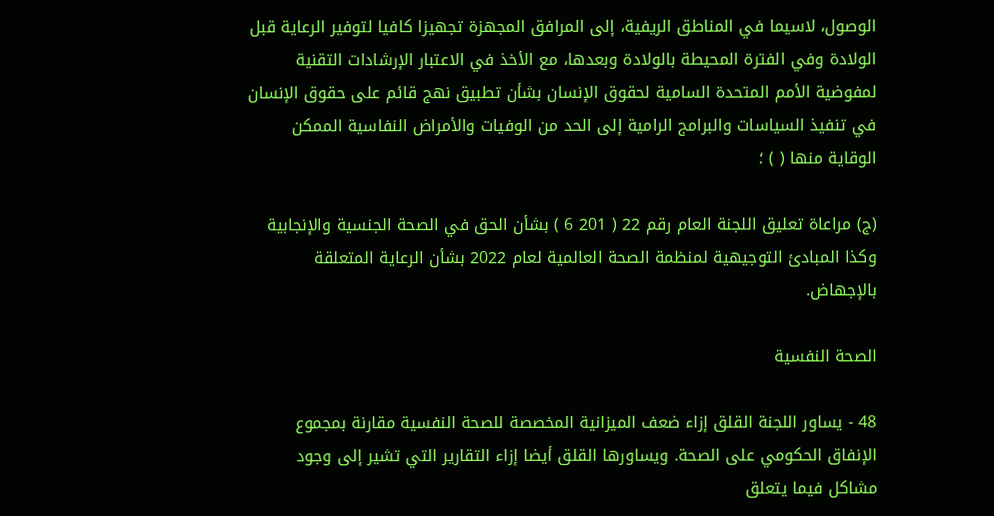الوصول، لاسيما في المناطق الريفية، إلى المرافق المجهزة تجهيزا كافيا لتوفير الرعاية قبل الولادة وفي الفترة المحيطة بالولادة وبعدها، مع الأخذ في الاعتبار الإرشادات التقنية لمفوضية الأمم المتحدة السامية لحقوق الإنسان بشأن تطبيق نهج قائم على حقوق الإنسان في تنفيذ السياسات والبرامج الرامية إلى الحد من الوفيات والأمراض النفاسية الممكن الوقاية منها ( ) ؛

(ج) مراعاة تعليق اللجنة العام رقم 22 ( 201 6 ) بشأن الحق في الصحة الجنسية والإنجابية وكذا المبادئ التوجيهية لمنظمة الصحة العالمية لعام 2022 بشأن الرعاية المتعلقة بالإجهاض.

الصحة النفسية

48 - يساور اللجنة القلق إزاء ضعف الميزانية المخصصة للصحة النفسية مقارنة بمجموع الإنفاق الحكومي على الصحة. ويساورها القلق أيضا إزاء التقارير التي تشير إلى وجود مشاكل فيما يتعلق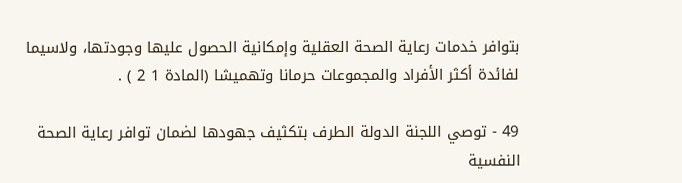بتوافر خدمات رعاية الصحة العقلية وإمكانية الحصول عليها وجودتها، ولاسيما لفائدة أكثر الأفراد والمجموعات حرمانا وتهميشا (المادة 1 2 ) .

49 - توصي اللجنة الدولة الطرف بتكثيف جهودها لضمان توافر رعاية الصحة النفسية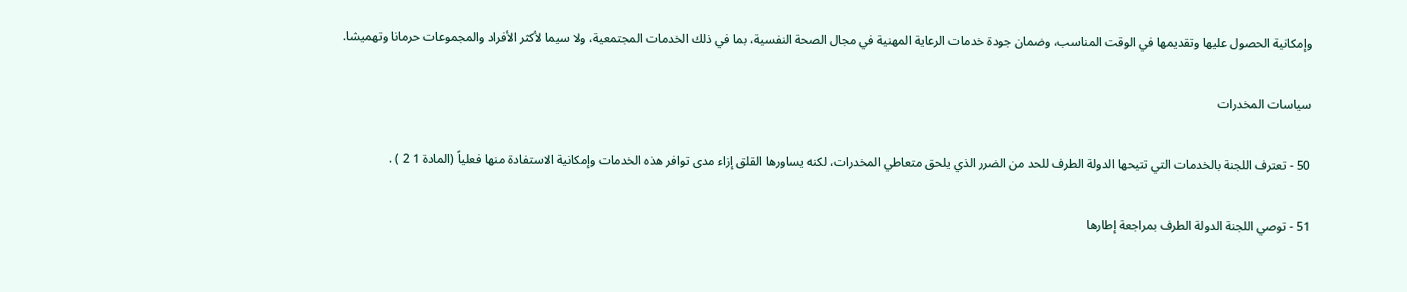وإمكانية الحصول عليها وتقديمها في الوقت المناسب، وضمان جودة خدمات الرعاية المهنية في مجال الصحة النفسية، بما في ذلك الخدمات المجتمعية، ولا سيما لأكثر الأفراد والمجموعات حرمانا وتهميشا.

سياسات المخدرات

50 - تعترف اللجنة بالخدمات التي تتيحها الدولة الطرف للحد من الضرر الذي يلحق متعاطي المخدرات، لكنه يساورها القلق إزاء مدى توافر هذه الخدمات وإمكانية الاستفادة منها فعلياً (المادة 1 2 ) .

51 - توصي اللجنة الدولة الطرف بمراجعة إطارها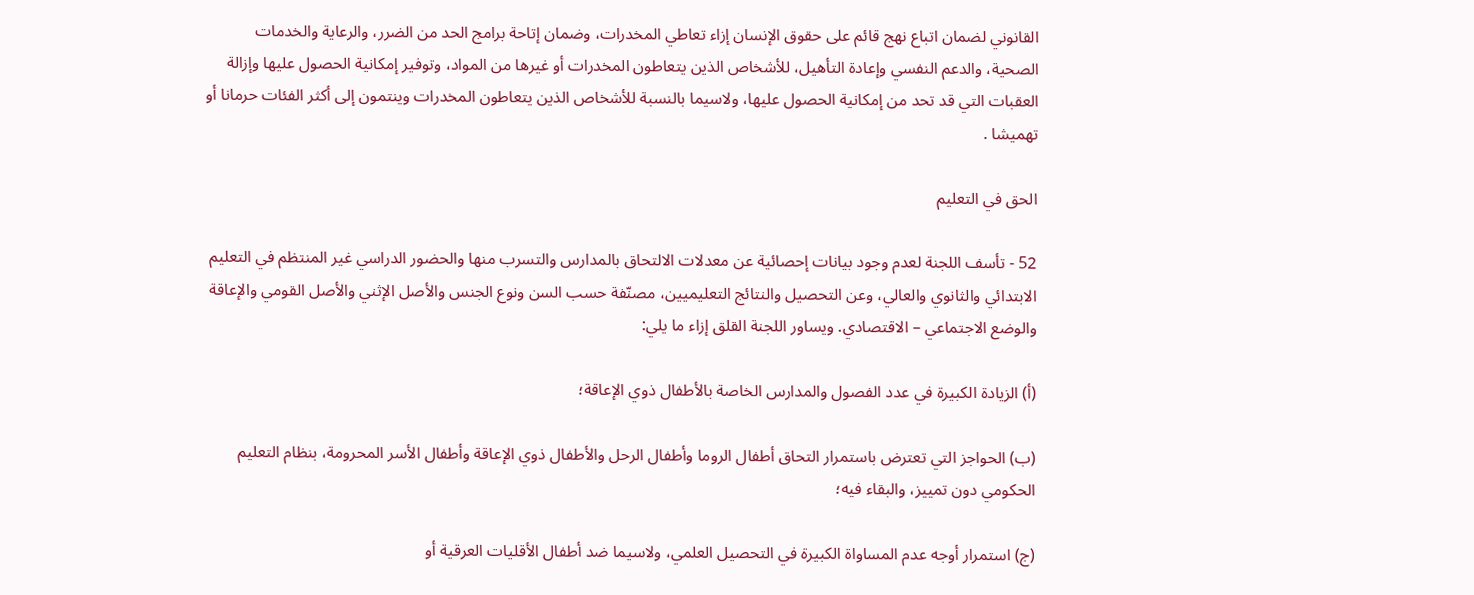القانوني لضمان اتباع نهج قائم على حقوق الإنسان إزاء تعاطي المخدرات، وضمان إتاحة برامج الحد من الضرر، والرعاية والخدمات الصحية، والدعم النفسي وإعادة التأهيل، للأشخاص الذين يتعاطون المخدرات أو غيرها من المواد، وتوفير إمكانية الحصول عليها وإزالة العقبات التي قد تحد من إمكانية الحصول عليها، ولاسيما بالنسبة للأشخاص الذين يتعاطون المخدرات وينتمون إلى أكثر الفئات حرمانا أو تهميشا .

الحق في التعليم

52 - تأسف اللجنة لعدم وجود بيانات إحصائية عن معدلات الالتحاق بالمدارس والتسرب منها والحضور الدراسي غير المنتظم في التعليم الابتدائي والثانوي والعالي، وعن التحصيل والنتائج التعليميين، مصنّفة حسب السن ونوع الجنس والأصل الإثني والأصل القومي والإعاقة والوضع الاجتماعي – الاقتصادي. ويساور اللجنة القلق إزاء ما يلي:

(أ) الزيادة الكبيرة في عدد الفصول والمدارس الخاصة بالأطفال ذوي الإعاقة؛

(ب) الحواجز التي تعترض باستمرار التحاق أطفال الروما وأطفال الرحل والأطفال ذوي الإعاقة وأطفال الأسر المحرومة، بنظام التعليم الحكومي دون تمييز، والبقاء فيه؛

(ج) استمرار أوجه عدم المساواة الكبيرة في التحصيل العلمي، ولاسيما ضد أطفال الأقليات العرقية أو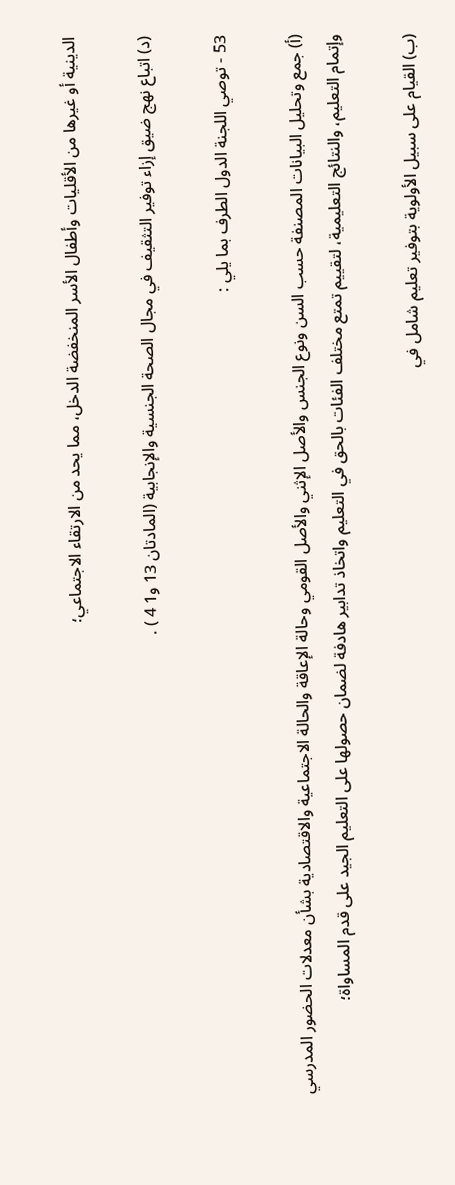الدينية أو غيرها من الأقليات وأطفال الأسر المنخفضة الدخل، مما يحد من الارتقاء الاجتماعي؛

(د) اتباع نهج ضيق إزاء توفير التثقيف في مجال الصحة الجنسية والإنجابية (المادتان 13 و1 4 ) .

53 - توصي اللجنة الدول الطرف بما يلي :

(أ) جمع وتحليل البيانات المصنفة حسب السن ونوع الجنس والأصل الإثني والأصل القومي وحالة الإعاقة والحالة الاجتماعية والاقتصادية بشأن معدلات الحضور المدرسي وإتمام التعليم، والنتائج التعليمية، لتقييم تمتع مختلف الفئات بالحق في التعليم واتخاذ تدابير هادفة لضمان حصولها على التعليم الجيد على قدم المساواة؛

(ب) القيام على سبيل الأولوية بتوفير تعليم شامل في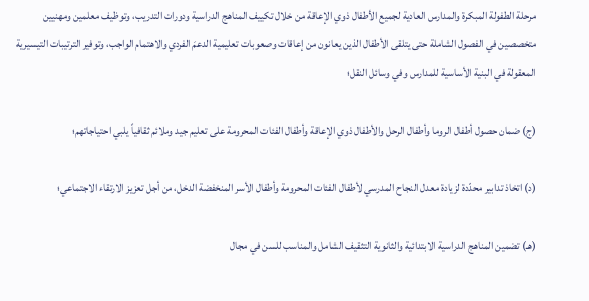مرحلة الطفولة المبكرة والمدارس العادية لجميع الأطفال ذوي الإعاقة من خلال تكييف المناهج الدراسية ودورات التدريب، وتوظيف معلمين ومهنيين متخصصين في الفصول الشاملة حتى يتلقى الأطفال الذين يعانون من إعاقات وصعوبات تعليمية الدعمَ الفردي والاهتمام الواجب، وتوفير الترتيبات التيسيرية المعقولة في البنية الأساسية للمدارس وفي وسائل النقل؛

(ج) ضمان حصول أطفال الروما وأطفال الرحل والأطفال ذوي الإعاقة وأطفال الفئات المحرومة على تعليم جيد وملائم ثقافياً يلبي احتياجاتهم؛

(د) اتخاذ تدابير محدّدة لزيادة معدل النجاح المدرسي لأطفال الفئات المحرومة وأطفال الأسر المنخفضة الدخل، من أجل تعزيز الارتقاء الاجتماعي؛

(هـ) تضمين المناهج الدراسية الابتدائية والثانوية التثقيف الشامل والمناسب للسن في مجال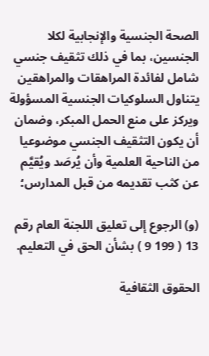الصحة الجنسية والإنجابية لكلا الجنسين، بما في ذلك تثقيف جنسي شامل لفائدة المراهقات والمراهقين يتناول السلوكيات الجنسية المسؤولة ويركز على منع الحمل المبكر، وضمان أن يكون التثقيف الجنسي موضوعيا من الناحية العلمية وأن يُرصَد ويُقيَّم عن كثب تقديمه من قبل المدارس؛

(و) الرجوع إلى تعليق اللجنة العام رقم 13 ( 199 9 ) بشأن الحق في التعليم.

الحقوق الثقافية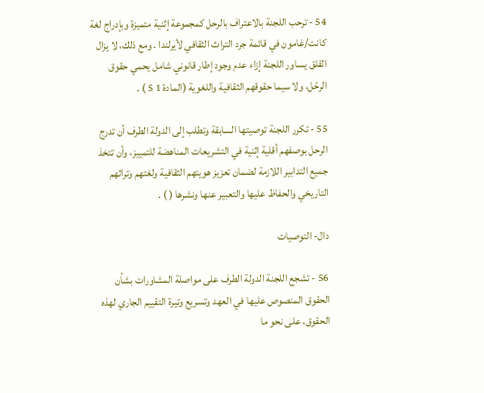54 - ترحب اللجنة بالاعتراف بالرحل كمجموعة إثنية متميزة وبإدراج لغة كانت/غامون في قائمة جرد التراث الثقافي لأيرلندا . ومع ذلك، لا يزال القلق يساور اللجنة إزاء عدم وجود إطار قانوني شامل يحمي حقوق الرحّل، ولا سيما حقوقهم الثقافية واللغوية (المادة 1 5 ) .

55 - تكرر اللجنة توصيتها السابقة وتطلب إلى الدولة الطرف أن تدرج الرحل بوصفهم أقلية إثنية في التشريعات المناهضة للتمييز، وأن تتخذ جميع التدابير اللازمة لضمان تعزيز هويتهم الثقافية ولغتهم وتراثهم التاريخي والحفاظ عليها والتعبير عنها ونشرها ( ) .

دال- التوصيات

56 - تشجع اللجنة الدولة الطرف على مواصلة المشاورات بشأن الحقوق المنصوص عليها في العهد وتسريع وتيرة التقييم الجاري لهذه الحقوق، على نحو ما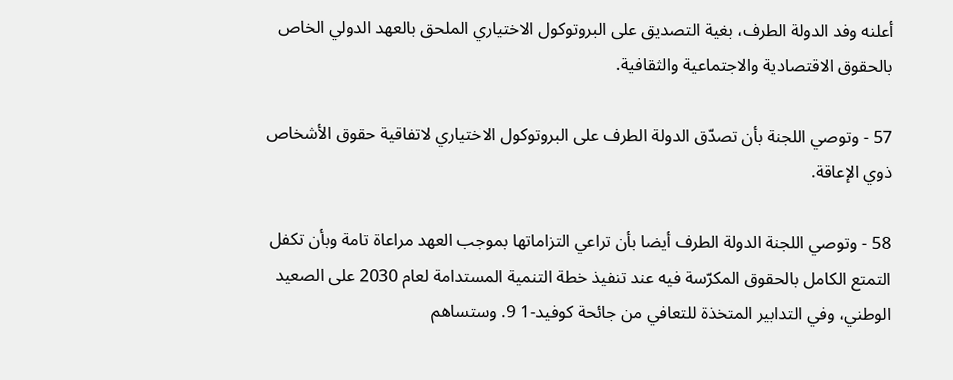أعلنه وفد الدولة الطرف، بغية التصديق على البروتوكول الاختياري الملحق بالعهد الدولي الخاص بالحقوق الاقتصادية والاجتماعية والثقافية.

57 - وتوصي اللجنة بأن تصدّق الدولة الطرف على البروتوكول الاختياري لاتفاقية حقوق الأشخاص ذوي الإعاقة.

58 - وتوصي اللجنة الدولة الطرف أيضا بأن تراعي التزاماتها بموجب العهد مراعاة تامة وبأن تكفل التمتع الكامل بالحقوق المكرّسة فيه عند تنفيذ خطة التنمية المستدامة لعام 2030 على الصعيد الوطني، وفي التدابير المتخذة للتعافي من جائحة كوفيد-1 9. وستساهم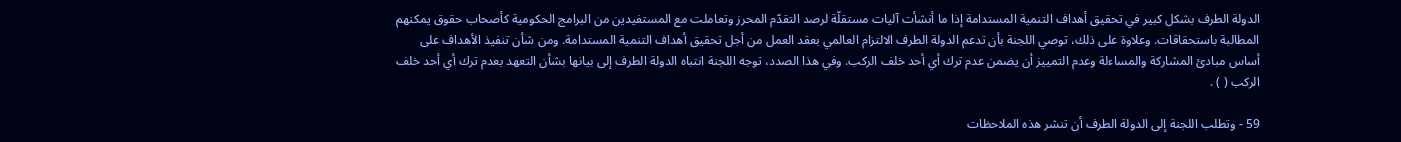الدولة الطرف بشكل كبير في تحقيق أهداف التنمية المستدامة إذا ما أنشأت آليات مستقلّة لرصد التقدّم المحرز وتعاملت مع المستفيدين من البرامج الحكومية كأصحاب حقوق يمكنهم المطالبة باستحقاقات. وعلاوة على ذلك، توصي اللجنة بأن تدعم الدولة الطرف الالتزام العالمي بعقد العمل من أجل تحقيق أهداف التنمية المستدامة. ومن شأن تنفيذ الأهداف على أساس مبادئ المشاركة والمساءلة وعدم التمييز أن يضمن عدم ترك أي أحد خلف الركب. وفي هذا الصدد، توجه اللجنة انتباه الدولة الطرف إلى بيانها بشأن التعهد بعدم ترك أي أحد خلف الركب ( ) .

59 - وتطلب اللجنة إلى الدولة الطرف أن تنشر هذه الملاحظات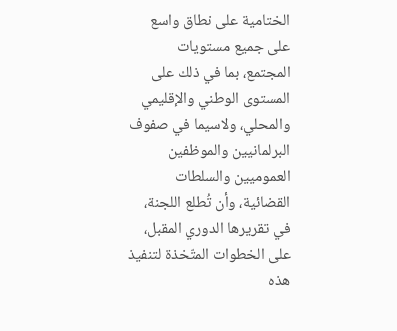الختامية على نطاق واسع على جميع مستويات المجتمع، بما في ذلك على المستوى الوطني والإقليمي والمحلي، ولاسيما في صفوف البرلمانيين والموظفين العموميين والسلطات القضائية، وأن تُطلع اللجنة، في تقريرها الدوري المقبل، على الخطوات المتّخذة لتنفيذ هذه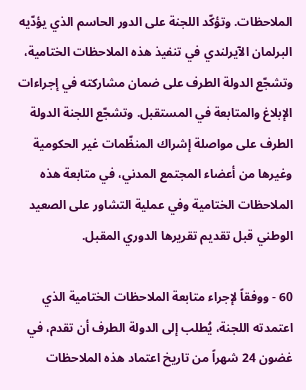الملاحظات. وتؤكّد اللجنة على الدور الحاسم الذي يؤدّيه البرلمان الآيرلندي في تنفيذ هذه الملاحظات الختامية، وتشجّع الدولة الطرف على ضمان مشاركته في إجراءات الإبلاغ والمتابعة في المستقبل. وتشجّع اللجنة الدولة الطرف على مواصلة إشراك المنظّمات غير الحكومية وغيرها من أعضاء المجتمع المدني، في متابعة هذه الملاحظات الختامية وفي عملية التشاور على الصعيد الوطني قبل تقديم تقريرها الدوري المقبل.

60 - ووفقاً لإجراء متابعة الملاحظات الختامية الذي اعتمدته اللجنة، يُطلب إلى الدولة الطرف أن تقدم، في غضون 24 شهراً من تاريخ اعتماد هذه الملاحظات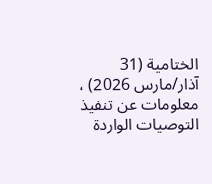الختامية (31 آذار/مارس 2026) ، معلومات عن تنفيذ التوصيات الواردة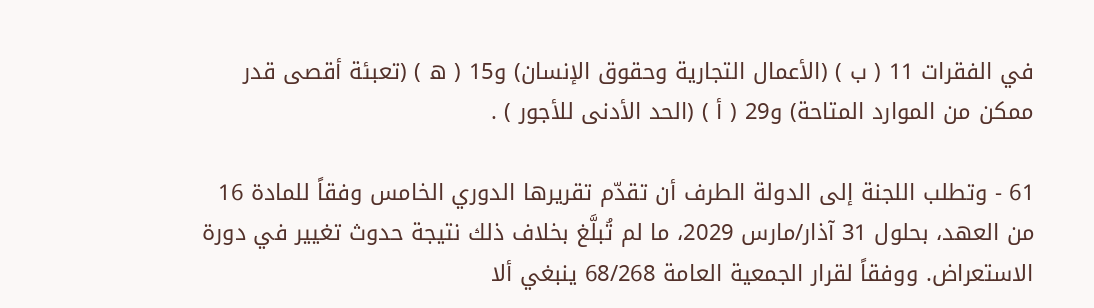في الفقرات 11 ( ب ) (الأعمال التجارية وحقوق الإنسان) و15 ( ه ) (تعبئة أقصى قدر ممكن من الموارد المتاحة) و29 ( أ ) (الحد الأدنى للأجور ) .

61 - وتطلب اللجنة إلى الدولة الطرف أن تقدّم تقريرها الدوري الخامس وفقاً للمادة 16 من العهد، بحلول 31 آذار/مارس 2029، ما لم تُبلَّغ بخلاف ذلك نتيجة حدوث تغيير في دورة الاستعراض. ووفقاً لقرار الجمعية العامة 68/268 ينبغي ألا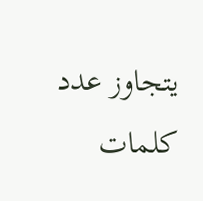يتجاوز عدد كلمات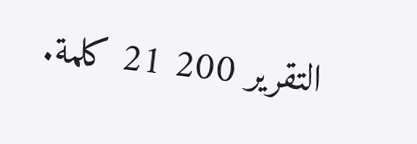التقرير 200 21 كلمة.